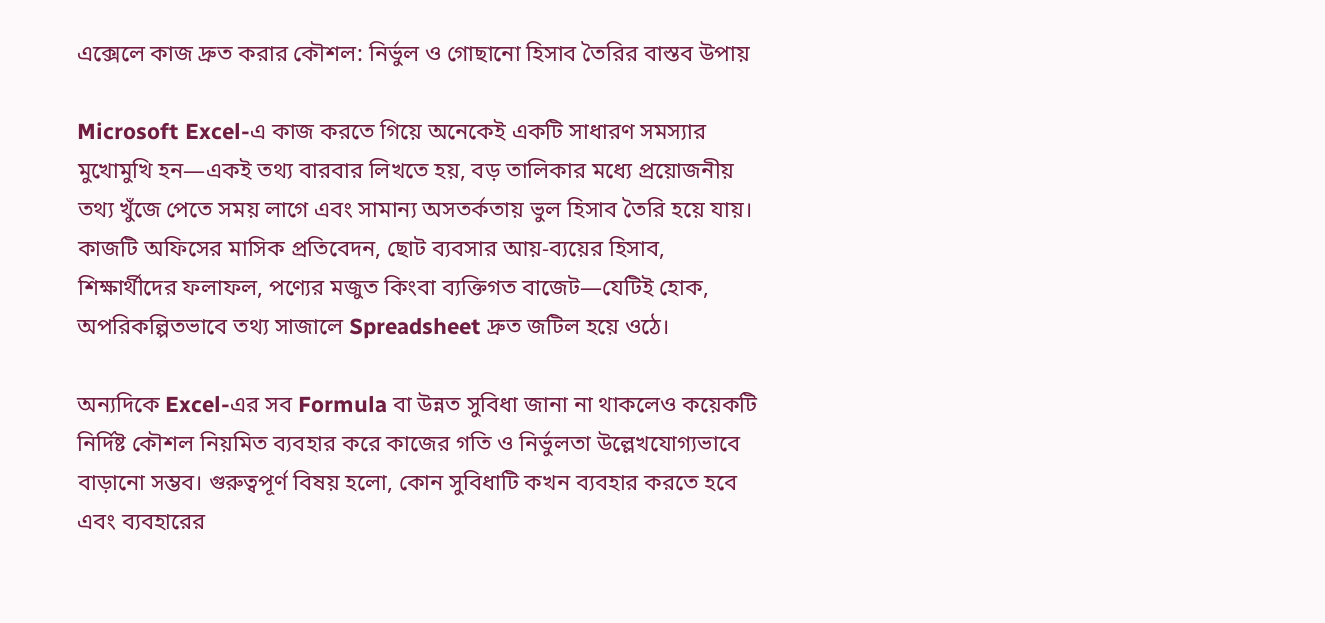এক্সেলে কাজ দ্রুত করার কৌশল: নির্ভুল ও গোছানো হিসাব তৈরির বাস্তব উপায়

Microsoft Excel-এ কাজ করতে গিয়ে অনেকেই একটি সাধারণ সমস্যার মুখোমুখি হন—একই তথ্য বারবার লিখতে হয়, বড় তালিকার মধ্যে প্রয়োজনীয় তথ্য খুঁজে পেতে সময় লাগে এবং সামান্য অসতর্কতায় ভুল হিসাব তৈরি হয়ে যায়। কাজটি অফিসের মাসিক প্রতিবেদন, ছোট ব্যবসার আয়-ব্যয়ের হিসাব, শিক্ষার্থীদের ফলাফল, পণ্যের মজুত কিংবা ব্যক্তিগত বাজেট—যেটিই হোক, অপরিকল্পিতভাবে তথ্য সাজালে Spreadsheet দ্রুত জটিল হয়ে ওঠে।

অন্যদিকে Excel-এর সব Formula বা উন্নত সুবিধা জানা না থাকলেও কয়েকটি নির্দিষ্ট কৌশল নিয়মিত ব্যবহার করে কাজের গতি ও নির্ভুলতা উল্লেখযোগ্যভাবে বাড়ানো সম্ভব। গুরুত্বপূর্ণ বিষয় হলো, কোন সুবিধাটি কখন ব্যবহার করতে হবে এবং ব্যবহারের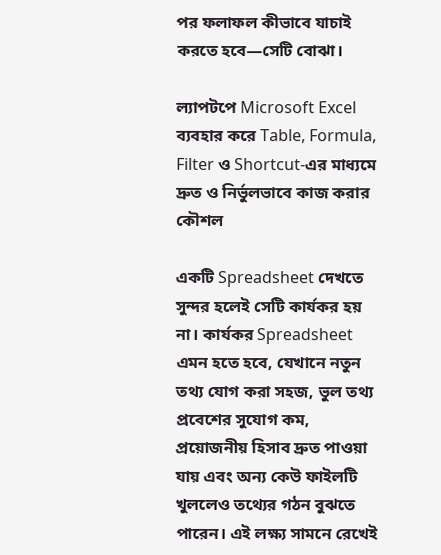পর ফলাফল কীভাবে যাচাই করতে হবে—সেটি বোঝা।

ল্যাপটপে Microsoft Excel ব্যবহার করে Table, Formula, Filter ও Shortcut-এর মাধ্যমে দ্রুত ও নির্ভুলভাবে কাজ করার কৌশল

একটি Spreadsheet দেখতে সুন্দর হলেই সেটি কার্যকর হয় না। কার্যকর Spreadsheet এমন হতে হবে, যেখানে নতুন তথ্য যোগ করা সহজ, ভুল তথ্য প্রবেশের সুযোগ কম, প্রয়োজনীয় হিসাব দ্রুত পাওয়া যায় এবং অন্য কেউ ফাইলটি খুললেও তথ্যের গঠন বুঝতে পারেন। এই লক্ষ্য সামনে রেখেই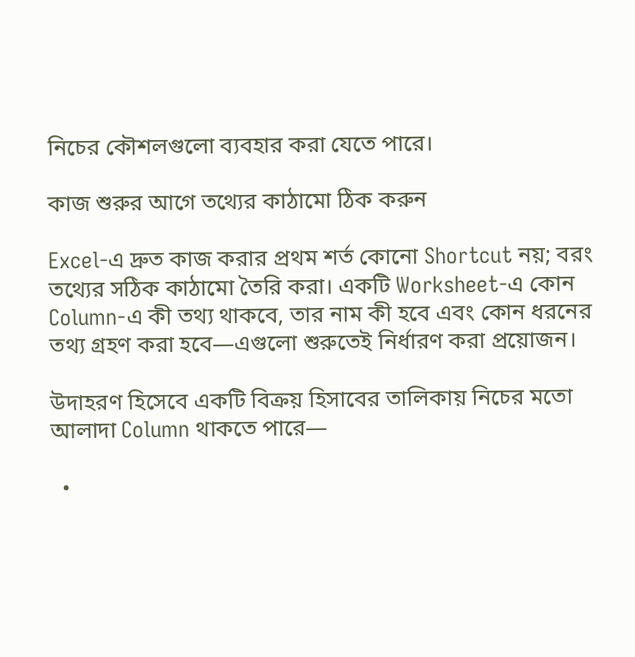নিচের কৌশলগুলো ব্যবহার করা যেতে পারে।

কাজ শুরুর আগে তথ্যের কাঠামো ঠিক করুন

Excel-এ দ্রুত কাজ করার প্রথম শর্ত কোনো Shortcut নয়; বরং তথ্যের সঠিক কাঠামো তৈরি করা। একটি Worksheet-এ কোন Column-এ কী তথ্য থাকবে, তার নাম কী হবে এবং কোন ধরনের তথ্য গ্রহণ করা হবে—এগুলো শুরুতেই নির্ধারণ করা প্রয়োজন।

উদাহরণ হিসেবে একটি বিক্রয় হিসাবের তালিকায় নিচের মতো আলাদা Column থাকতে পারে—

  •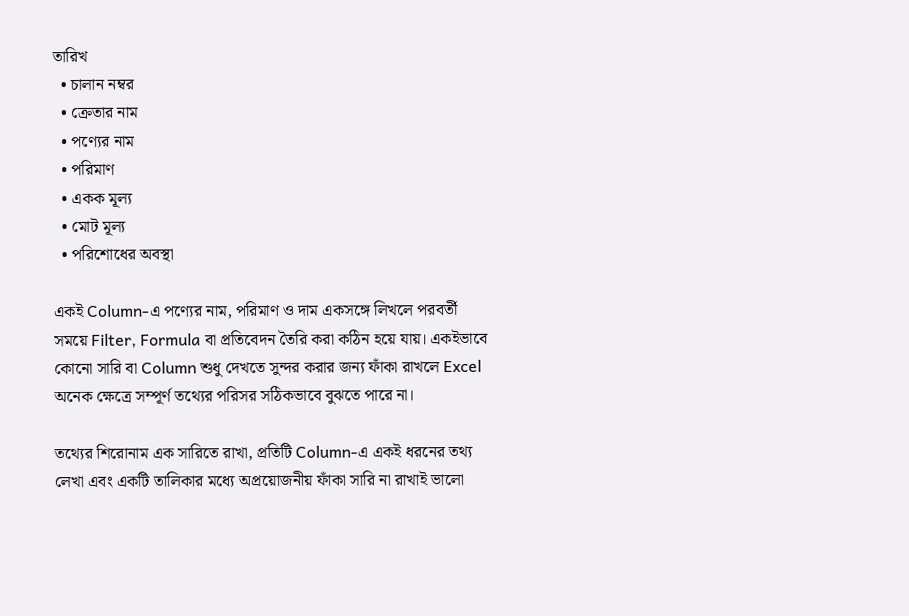তারিখ
  • চালান নম্বর
  • ক্রেতার নাম
  • পণ্যের নাম
  • পরিমাণ
  • একক মূল্য
  • মোট মূল্য
  • পরিশোধের অবস্থা

একই Column-এ পণ্যের নাম, পরিমাণ ও দাম একসঙ্গে লিখলে পরবর্তী সময়ে Filter, Formula বা প্রতিবেদন তৈরি করা কঠিন হয়ে যায়। একইভাবে কোনো সারি বা Column শুধু দেখতে সুন্দর করার জন্য ফাঁকা রাখলে Excel অনেক ক্ষেত্রে সম্পূর্ণ তথ্যের পরিসর সঠিকভাবে বুঝতে পারে না।

তথ্যের শিরোনাম এক সারিতে রাখা, প্রতিটি Column-এ একই ধরনের তথ্য লেখা এবং একটি তালিকার মধ্যে অপ্রয়োজনীয় ফাঁকা সারি না রাখাই ভালো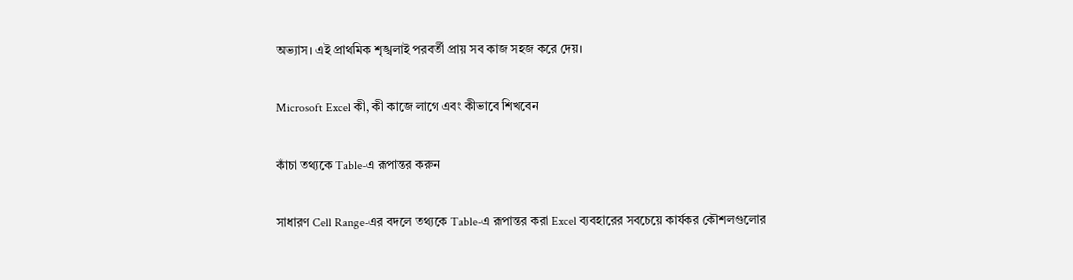অভ্যাস। এই প্রাথমিক শৃঙ্খলাই পরবর্তী প্রায় সব কাজ সহজ করে দেয়।

Microsoft Excel কী, কী কাজে লাগে এবং কীভাবে শিখবেন

কাঁচা তথ্যকে Table-এ রূপান্তর করুন

সাধারণ Cell Range-এর বদলে তথ্যকে Table-এ রূপান্তর করা Excel ব্যবহারের সবচেয়ে কার্যকর কৌশলগুলোর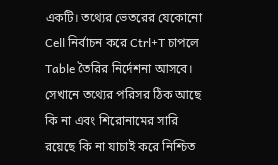একটি। তথ্যের ভেতরের যেকোনো Cell নির্বাচন করে Ctrl+T চাপলে Table তৈরির নির্দেশনা আসবে। সেখানে তথ্যের পরিসর ঠিক আছে কি না এবং শিরোনামের সারি রয়েছে কি না যাচাই করে নিশ্চিত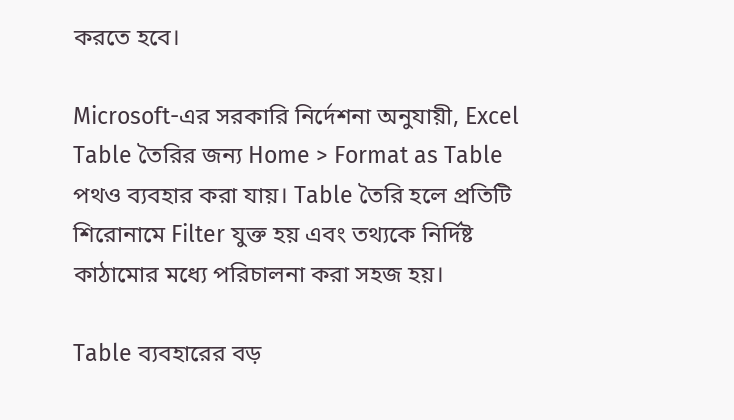করতে হবে।

Microsoft-এর সরকারি নির্দেশনা অনুযায়ী, Excel Table তৈরির জন্য Home > Format as Table পথও ব্যবহার করা যায়। Table তৈরি হলে প্রতিটি শিরোনামে Filter যুক্ত হয় এবং তথ্যকে নির্দিষ্ট কাঠামোর মধ্যে পরিচালনা করা সহজ হয়।

Table ব্যবহারের বড়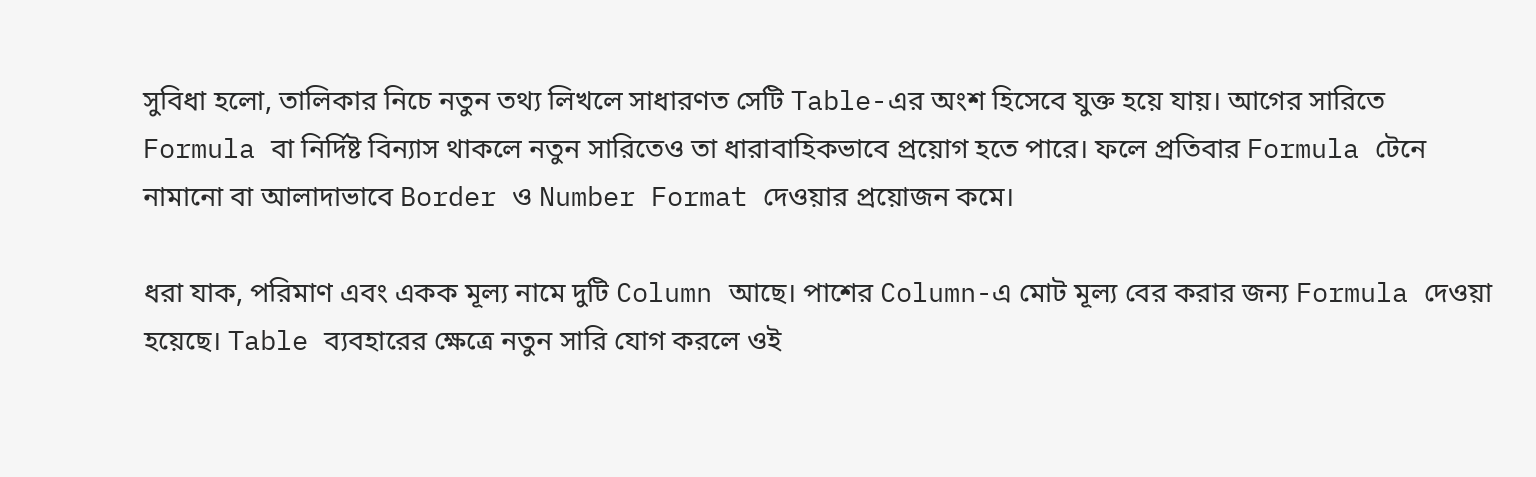সুবিধা হলো, তালিকার নিচে নতুন তথ্য লিখলে সাধারণত সেটি Table-এর অংশ হিসেবে যুক্ত হয়ে যায়। আগের সারিতে Formula বা নির্দিষ্ট বিন্যাস থাকলে নতুন সারিতেও তা ধারাবাহিকভাবে প্রয়োগ হতে পারে। ফলে প্রতিবার Formula টেনে নামানো বা আলাদাভাবে Border ও Number Format দেওয়ার প্রয়োজন কমে।

ধরা যাক, পরিমাণ এবং একক মূল্য নামে দুটি Column আছে। পাশের Column-এ মোট মূল্য বের করার জন্য Formula দেওয়া হয়েছে। Table ব্যবহারের ক্ষেত্রে নতুন সারি যোগ করলে ওই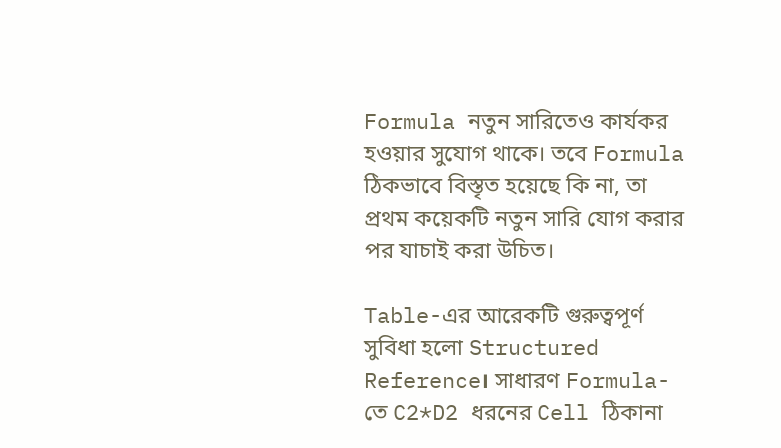Formula নতুন সারিতেও কার্যকর হওয়ার সুযোগ থাকে। তবে Formula ঠিকভাবে বিস্তৃত হয়েছে কি না, তা প্রথম কয়েকটি নতুন সারি যোগ করার পর যাচাই করা উচিত।

Table-এর আরেকটি গুরুত্বপূর্ণ সুবিধা হলো Structured Reference। সাধারণ Formula-তে C2*D2 ধরনের Cell ঠিকানা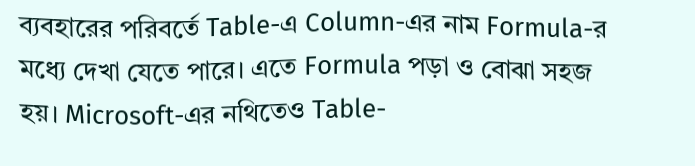ব্যবহারের পরিবর্তে Table-এ Column-এর নাম Formula-র মধ্যে দেখা যেতে পারে। এতে Formula পড়া ও বোঝা সহজ হয়। Microsoft-এর নথিতেও Table-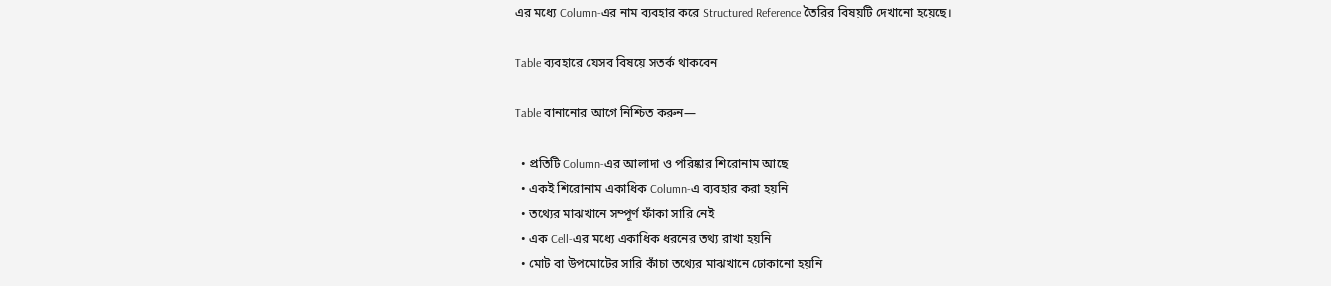এর মধ্যে Column-এর নাম ব্যবহার করে Structured Reference তৈরির বিষয়টি দেখানো হয়েছে।

Table ব্যবহারে যেসব বিষয়ে সতর্ক থাকবেন

Table বানানোর আগে নিশ্চিত করুন—

  • প্রতিটি Column-এর আলাদা ও পরিষ্কার শিরোনাম আছে
  • একই শিরোনাম একাধিক Column-এ ব্যবহার করা হয়নি
  • তথ্যের মাঝখানে সম্পূর্ণ ফাঁকা সারি নেই
  • এক Cell-এর মধ্যে একাধিক ধরনের তথ্য রাখা হয়নি
  • মোট বা উপমোটের সারি কাঁচা তথ্যের মাঝখানে ঢোকানো হয়নি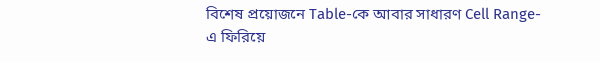বিশেষ প্রয়োজনে Table-কে আবার সাধারণ Cell Range-এ ফিরিয়ে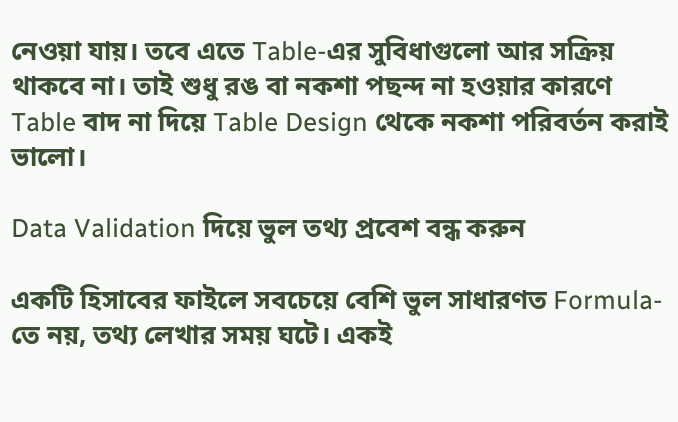নেওয়া যায়। তবে এতে Table-এর সুবিধাগুলো আর সক্রিয় থাকবে না। তাই শুধু রঙ বা নকশা পছন্দ না হওয়ার কারণে Table বাদ না দিয়ে Table Design থেকে নকশা পরিবর্তন করাই ভালো।

Data Validation দিয়ে ভুল তথ্য প্রবেশ বন্ধ করুন

একটি হিসাবের ফাইলে সবচেয়ে বেশি ভুল সাধারণত Formula-তে নয়, তথ্য লেখার সময় ঘটে। একই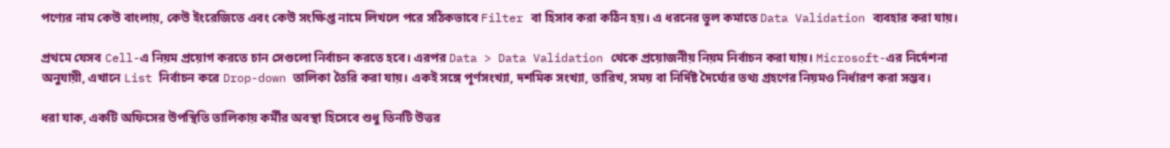পণ্যের নাম কেউ বাংলায়, কেউ ইংরেজিতে এবং কেউ সংক্ষিপ্ত নামে লিখলে পরে সঠিকভাবে Filter বা হিসাব করা কঠিন হয়। এ ধরনের ভুল কমাতে Data Validation ব্যবহার করা যায়।

প্রথমে যেসব Cell-এ নিয়ম প্রয়োগ করতে চান সেগুলো নির্বাচন করতে হবে। এরপর Data > Data Validation থেকে প্রয়োজনীয় নিয়ম নির্বাচন করা যায়। Microsoft-এর নির্দেশনা অনুযায়ী, এখানে List নির্বাচন করে Drop-down তালিকা তৈরি করা যায়। একই সঙ্গে পূর্ণসংখ্যা, দশমিক সংখ্যা, তারিখ, সময় বা নির্দিষ্ট দৈর্ঘ্যের তথ্য গ্রহণের নিয়মও নির্ধারণ করা সম্ভব।

ধরা যাক, একটি অফিসের উপস্থিতি তালিকায় কর্মীর অবস্থা হিসেবে শুধু তিনটি উত্তর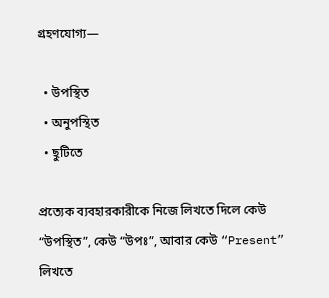গ্রহণযোগ্য—

  • উপস্থিত
  • অনুপস্থিত
  • ছুটিতে

প্রত্যেক ব্যবহারকারীকে নিজে লিখতে দিলে কেউ “উপস্থিত”, কেউ “উপঃ”, আবার কেউ “Present” লিখতে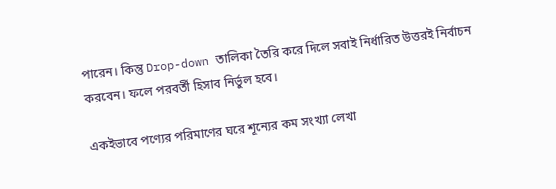পারেন। কিন্তু Drop-down তালিকা তৈরি করে দিলে সবাই নির্ধারিত উত্তরই নির্বাচন করবেন। ফলে পরবর্তী হিসাব নির্ভুল হবে।

একইভাবে পণ্যের পরিমাণের ঘরে শূন্যের কম সংখ্যা লেখা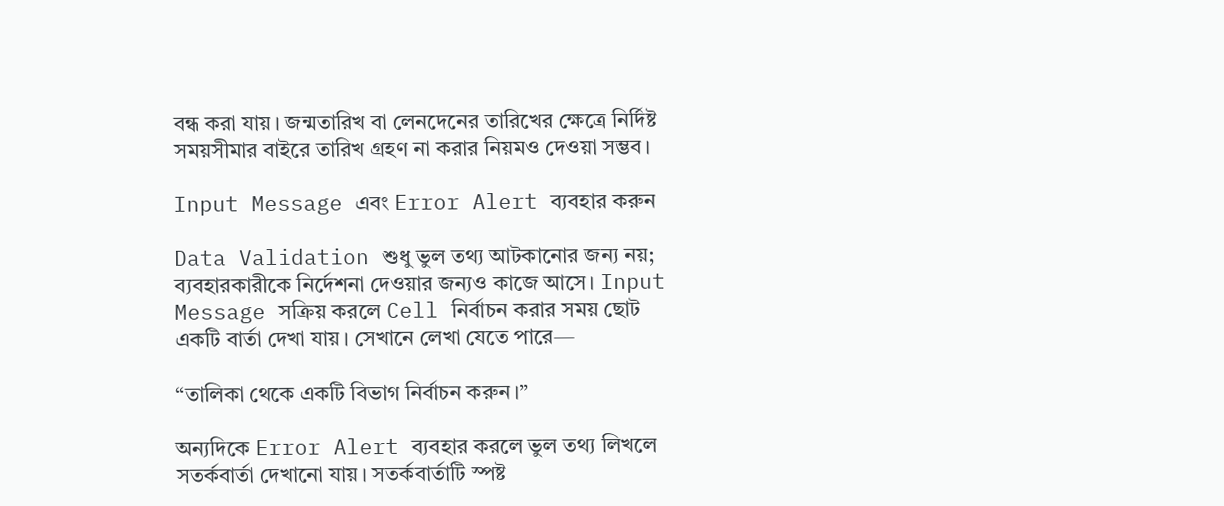বন্ধ করা যায়। জন্মতারিখ বা লেনদেনের তারিখের ক্ষেত্রে নির্দিষ্ট সময়সীমার বাইরে তারিখ গ্রহণ না করার নিয়মও দেওয়া সম্ভব।

Input Message এবং Error Alert ব্যবহার করুন

Data Validation শুধু ভুল তথ্য আটকানোর জন্য নয়; ব্যবহারকারীকে নির্দেশনা দেওয়ার জন্যও কাজে আসে। Input Message সক্রিয় করলে Cell নির্বাচন করার সময় ছোট একটি বার্তা দেখা যায়। সেখানে লেখা যেতে পারে—

“তালিকা থেকে একটি বিভাগ নির্বাচন করুন।”

অন্যদিকে Error Alert ব্যবহার করলে ভুল তথ্য লিখলে সতর্কবার্তা দেখানো যায়। সতর্কবার্তাটি স্পষ্ট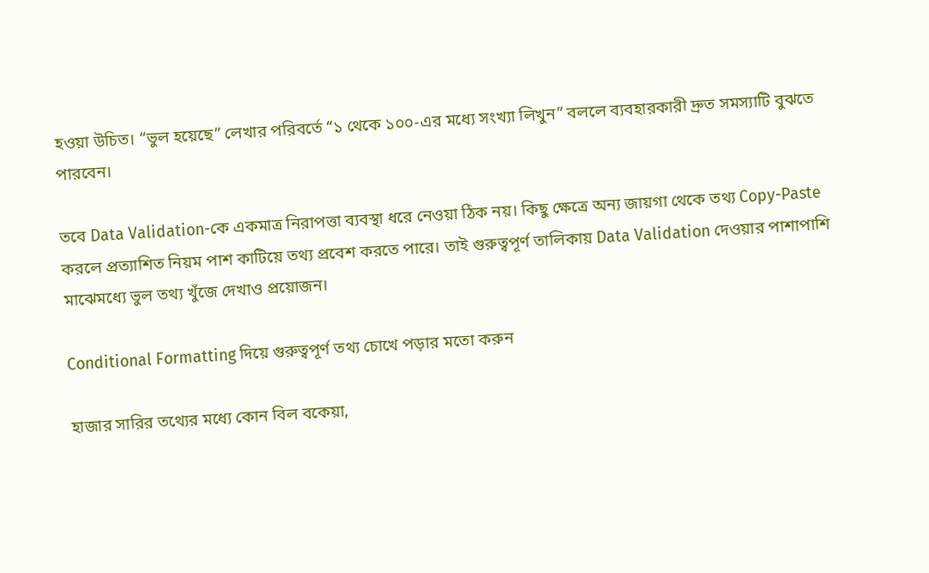হওয়া উচিত। “ভুল হয়েছে” লেখার পরিবর্তে “১ থেকে ১০০-এর মধ্যে সংখ্যা লিখুন” বললে ব্যবহারকারী দ্রুত সমস্যাটি বুঝতে পারবেন।

তবে Data Validation-কে একমাত্র নিরাপত্তা ব্যবস্থা ধরে নেওয়া ঠিক নয়। কিছু ক্ষেত্রে অন্য জায়গা থেকে তথ্য Copy-Paste করলে প্রত্যাশিত নিয়ম পাশ কাটিয়ে তথ্য প্রবেশ করতে পারে। তাই গুরুত্বপূর্ণ তালিকায় Data Validation দেওয়ার পাশাপাশি মাঝেমধ্যে ভুল তথ্য খুঁজে দেখাও প্রয়োজন।

Conditional Formatting দিয়ে গুরুত্বপূর্ণ তথ্য চোখে পড়ার মতো করুন

হাজার সারির তথ্যের মধ্যে কোন বিল বকেয়া,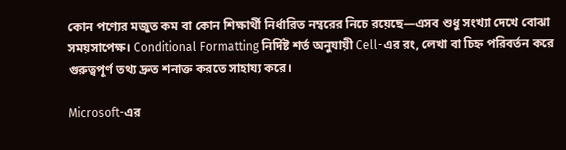কোন পণ্যের মজুত কম বা কোন শিক্ষার্থী নির্ধারিত নম্বরের নিচে রয়েছে—এসব শুধু সংখ্যা দেখে বোঝা সময়সাপেক্ষ। Conditional Formatting নির্দিষ্ট শর্ত অনুযায়ী Cell-এর রং, লেখা বা চিহ্ন পরিবর্তন করে গুরুত্বপূর্ণ তথ্য দ্রুত শনাক্ত করতে সাহায্য করে।

Microsoft-এর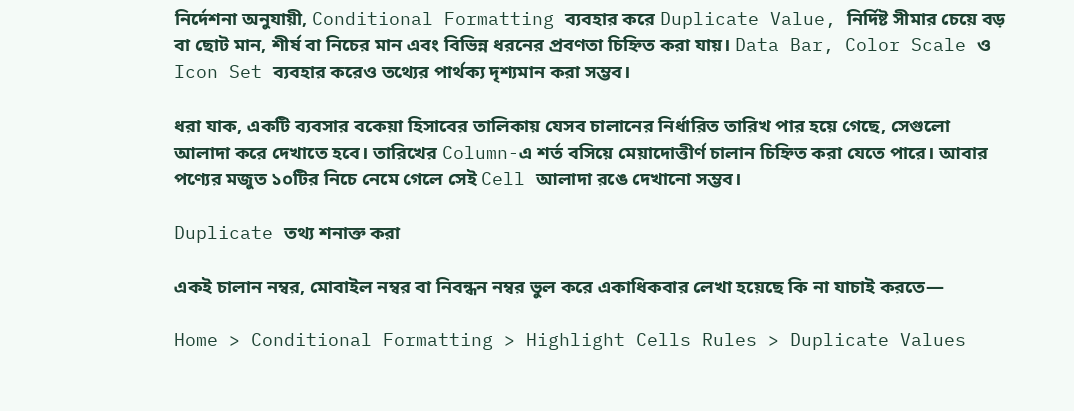নির্দেশনা অনুযায়ী, Conditional Formatting ব্যবহার করে Duplicate Value, নির্দিষ্ট সীমার চেয়ে বড় বা ছোট মান, শীর্ষ বা নিচের মান এবং বিভিন্ন ধরনের প্রবণতা চিহ্নিত করা যায়। Data Bar, Color Scale ও Icon Set ব্যবহার করেও তথ্যের পার্থক্য দৃশ্যমান করা সম্ভব।

ধরা যাক, একটি ব্যবসার বকেয়া হিসাবের তালিকায় যেসব চালানের নির্ধারিত তারিখ পার হয়ে গেছে, সেগুলো আলাদা করে দেখাতে হবে। তারিখের Column-এ শর্ত বসিয়ে মেয়াদোত্তীর্ণ চালান চিহ্নিত করা যেতে পারে। আবার পণ্যের মজুত ১০টির নিচে নেমে গেলে সেই Cell আলাদা রঙে দেখানো সম্ভব।

Duplicate তথ্য শনাক্ত করা

একই চালান নম্বর, মোবাইল নম্বর বা নিবন্ধন নম্বর ভুল করে একাধিকবার লেখা হয়েছে কি না যাচাই করতে—

Home > Conditional Formatting > Highlight Cells Rules > Duplicate Values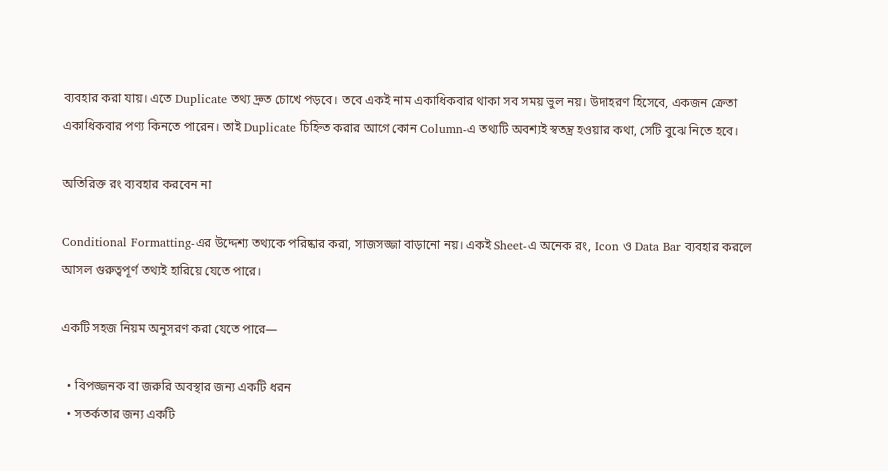ব্যবহার করা যায়। এতে Duplicate তথ্য দ্রুত চোখে পড়বে। তবে একই নাম একাধিকবার থাকা সব সময় ভুল নয়। উদাহরণ হিসেবে, একজন ক্রেতা একাধিকবার পণ্য কিনতে পারেন। তাই Duplicate চিহ্নিত করার আগে কোন Column-এ তথ্যটি অবশ্যই স্বতন্ত্র হওয়ার কথা, সেটি বুঝে নিতে হবে।

অতিরিক্ত রং ব্যবহার করবেন না

Conditional Formatting-এর উদ্দেশ্য তথ্যকে পরিষ্কার করা, সাজসজ্জা বাড়ানো নয়। একই Sheet-এ অনেক রং, Icon ও Data Bar ব্যবহার করলে আসল গুরুত্বপূর্ণ তথ্যই হারিয়ে যেতে পারে।

একটি সহজ নিয়ম অনুসরণ করা যেতে পারে—

  • বিপজ্জনক বা জরুরি অবস্থার জন্য একটি ধরন
  • সতর্কতার জন্য একটি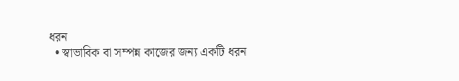ধরন
  • স্বাভাবিক বা সম্পন্ন কাজের জন্য একটি ধরন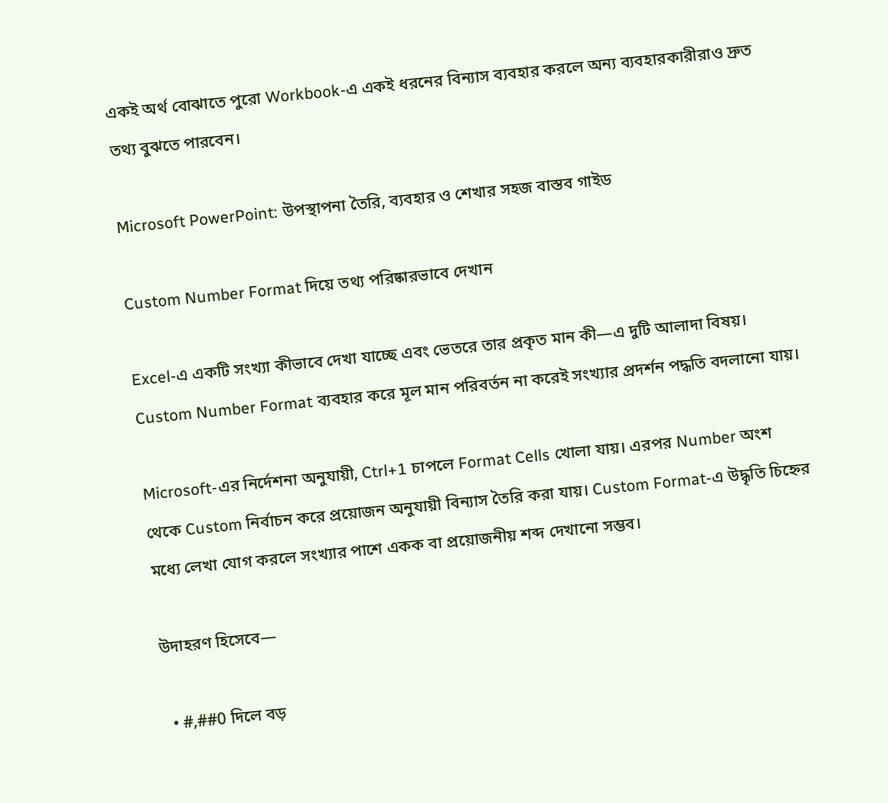একই অর্থ বোঝাতে পুরো Workbook-এ একই ধরনের বিন্যাস ব্যবহার করলে অন্য ব্যবহারকারীরাও দ্রুত তথ্য বুঝতে পারবেন।

Microsoft PowerPoint: উপস্থাপনা তৈরি, ব্যবহার ও শেখার সহজ বাস্তব গাইড

Custom Number Format দিয়ে তথ্য পরিষ্কারভাবে দেখান

Excel-এ একটি সংখ্যা কীভাবে দেখা যাচ্ছে এবং ভেতরে তার প্রকৃত মান কী—এ দুটি আলাদা বিষয়। Custom Number Format ব্যবহার করে মূল মান পরিবর্তন না করেই সংখ্যার প্রদর্শন পদ্ধতি বদলানো যায়।

Microsoft-এর নির্দেশনা অনুযায়ী, Ctrl+1 চাপলে Format Cells খোলা যায়। এরপর Number অংশ থেকে Custom নির্বাচন করে প্রয়োজন অনুযায়ী বিন্যাস তৈরি করা যায়। Custom Format-এ উদ্ধৃতি চিহ্নের মধ্যে লেখা যোগ করলে সংখ্যার পাশে একক বা প্রয়োজনীয় শব্দ দেখানো সম্ভব।

উদাহরণ হিসেবে—

  • #,##0 দিলে বড়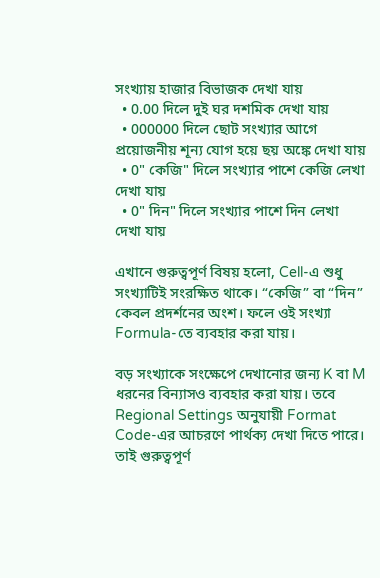সংখ্যায় হাজার বিভাজক দেখা যায়
  • 0.00 দিলে দুই ঘর দশমিক দেখা যায়
  • 000000 দিলে ছোট সংখ্যার আগে প্রয়োজনীয় শূন্য যোগ হয়ে ছয় অঙ্কে দেখা যায়
  • 0" কেজি" দিলে সংখ্যার পাশে কেজি লেখা দেখা যায়
  • 0" দিন" দিলে সংখ্যার পাশে দিন লেখা দেখা যায়

এখানে গুরুত্বপূর্ণ বিষয় হলো, Cell-এ শুধু সংখ্যাটিই সংরক্ষিত থাকে। “কেজি” বা “দিন” কেবল প্রদর্শনের অংশ। ফলে ওই সংখ্যা Formula-তে ব্যবহার করা যায়।

বড় সংখ্যাকে সংক্ষেপে দেখানোর জন্য K বা M ধরনের বিন্যাসও ব্যবহার করা যায়। তবে Regional Settings অনুযায়ী Format Code-এর আচরণে পার্থক্য দেখা দিতে পারে। তাই গুরুত্বপূর্ণ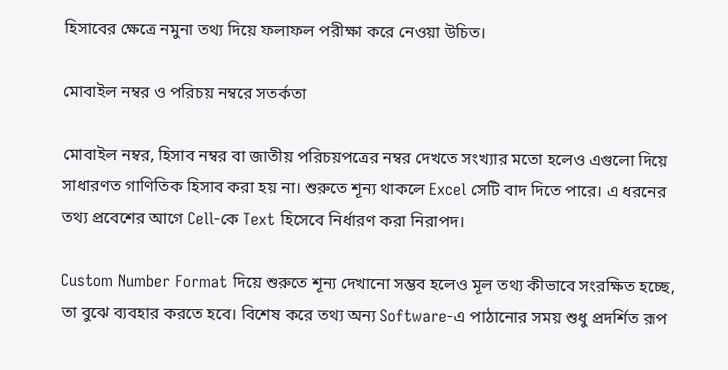হিসাবের ক্ষেত্রে নমুনা তথ্য দিয়ে ফলাফল পরীক্ষা করে নেওয়া উচিত।

মোবাইল নম্বর ও পরিচয় নম্বরে সতর্কতা

মোবাইল নম্বর, হিসাব নম্বর বা জাতীয় পরিচয়পত্রের নম্বর দেখতে সংখ্যার মতো হলেও এগুলো দিয়ে সাধারণত গাণিতিক হিসাব করা হয় না। শুরুতে শূন্য থাকলে Excel সেটি বাদ দিতে পারে। এ ধরনের তথ্য প্রবেশের আগে Cell-কে Text হিসেবে নির্ধারণ করা নিরাপদ।

Custom Number Format দিয়ে শুরুতে শূন্য দেখানো সম্ভব হলেও মূল তথ্য কীভাবে সংরক্ষিত হচ্ছে, তা বুঝে ব্যবহার করতে হবে। বিশেষ করে তথ্য অন্য Software-এ পাঠানোর সময় শুধু প্রদর্শিত রূপ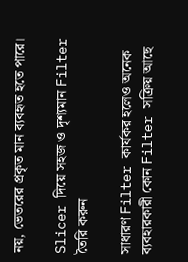নয়, ভেতরের প্রকৃত মান ব্যবহৃত হতে পারে।

Slicer দিয়ে সহজ ও দৃশ্যমান Filter তৈরি করুন

সাধারণ Filter কার্যকর হলেও অনেক ব্যবহারকারী কোন Filter সক্রিয় আছে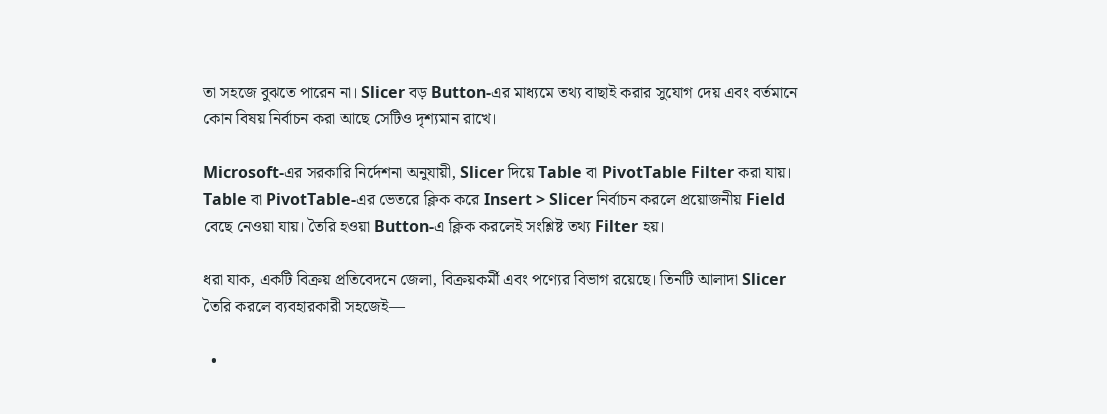তা সহজে বুঝতে পারেন না। Slicer বড় Button-এর মাধ্যমে তথ্য বাছাই করার সুযোগ দেয় এবং বর্তমানে কোন বিষয় নির্বাচন করা আছে সেটিও দৃশ্যমান রাখে।

Microsoft-এর সরকারি নির্দেশনা অনুযায়ী, Slicer দিয়ে Table বা PivotTable Filter করা যায়। Table বা PivotTable-এর ভেতরে ক্লিক করে Insert > Slicer নির্বাচন করলে প্রয়োজনীয় Field বেছে নেওয়া যায়। তৈরি হওয়া Button-এ ক্লিক করলেই সংশ্লিষ্ট তথ্য Filter হয়।

ধরা যাক, একটি বিক্রয় প্রতিবেদনে জেলা, বিক্রয়কর্মী এবং পণ্যের বিভাগ রয়েছে। তিনটি আলাদা Slicer তৈরি করলে ব্যবহারকারী সহজেই—

  •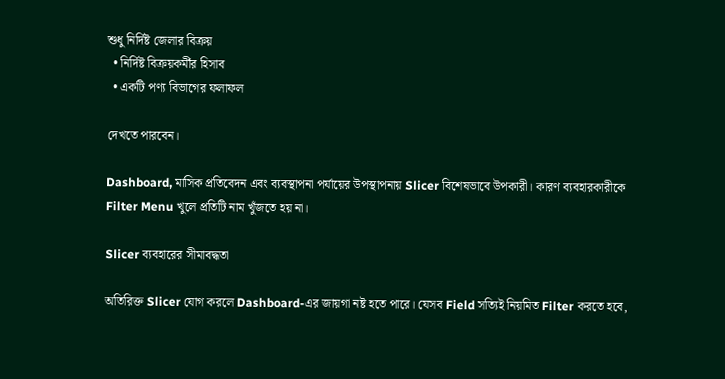শুধু নির্দিষ্ট জেলার বিক্রয়
  • নির্দিষ্ট বিক্রয়কর্মীর হিসাব
  • একটি পণ্য বিভাগের ফলাফল

দেখতে পারবেন।

Dashboard, মাসিক প্রতিবেদন এবং ব্যবস্থাপনা পর্যায়ের উপস্থাপনায় Slicer বিশেষভাবে উপকারী। কারণ ব্যবহারকারীকে Filter Menu খুলে প্রতিটি নাম খুঁজতে হয় না।

Slicer ব্যবহারের সীমাবদ্ধতা

অতিরিক্ত Slicer যোগ করলে Dashboard-এর জায়গা নষ্ট হতে পারে। যেসব Field সত্যিই নিয়মিত Filter করতে হবে,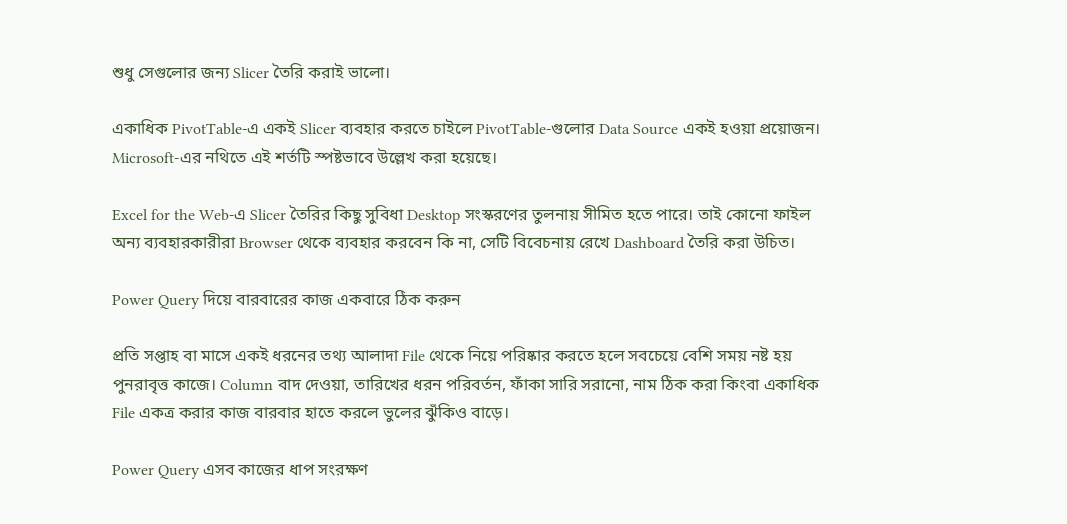শুধু সেগুলোর জন্য Slicer তৈরি করাই ভালো।

একাধিক PivotTable-এ একই Slicer ব্যবহার করতে চাইলে PivotTable-গুলোর Data Source একই হওয়া প্রয়োজন। Microsoft-এর নথিতে এই শর্তটি স্পষ্টভাবে উল্লেখ করা হয়েছে।

Excel for the Web-এ Slicer তৈরির কিছু সুবিধা Desktop সংস্করণের তুলনায় সীমিত হতে পারে। তাই কোনো ফাইল অন্য ব্যবহারকারীরা Browser থেকে ব্যবহার করবেন কি না, সেটি বিবেচনায় রেখে Dashboard তৈরি করা উচিত।

Power Query দিয়ে বারবারের কাজ একবারে ঠিক করুন

প্রতি সপ্তাহ বা মাসে একই ধরনের তথ্য আলাদা File থেকে নিয়ে পরিষ্কার করতে হলে সবচেয়ে বেশি সময় নষ্ট হয় পুনরাবৃত্ত কাজে। Column বাদ দেওয়া, তারিখের ধরন পরিবর্তন, ফাঁকা সারি সরানো, নাম ঠিক করা কিংবা একাধিক File একত্র করার কাজ বারবার হাতে করলে ভুলের ঝুঁকিও বাড়ে।

Power Query এসব কাজের ধাপ সংরক্ষণ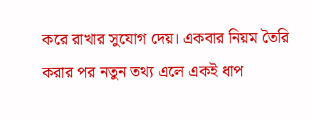করে রাখার সুযোগ দেয়। একবার নিয়ম তৈরি করার পর নতুন তথ্য এলে একই ধাপ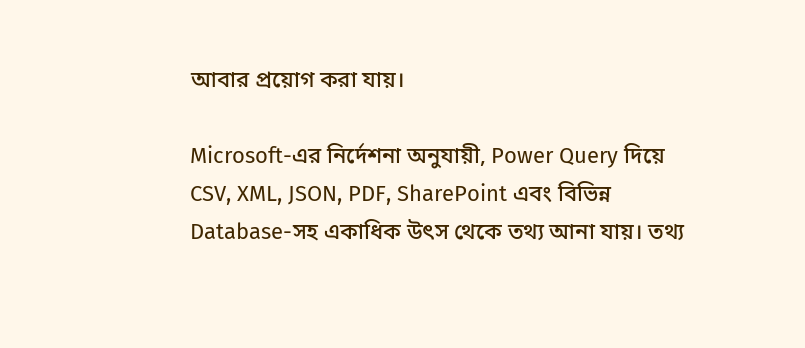আবার প্রয়োগ করা যায়।

Microsoft-এর নির্দেশনা অনুযায়ী, Power Query দিয়ে CSV, XML, JSON, PDF, SharePoint এবং বিভিন্ন Database-সহ একাধিক উৎস থেকে তথ্য আনা যায়। তথ্য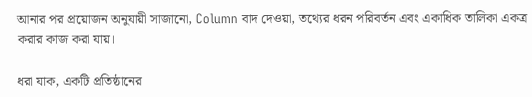আনার পর প্রয়োজন অনুযায়ী সাজানো, Column বাদ দেওয়া, তথ্যের ধরন পরিবর্তন এবং একাধিক তালিকা একত্র করার কাজ করা যায়।

ধরা যাক, একটি প্রতিষ্ঠানের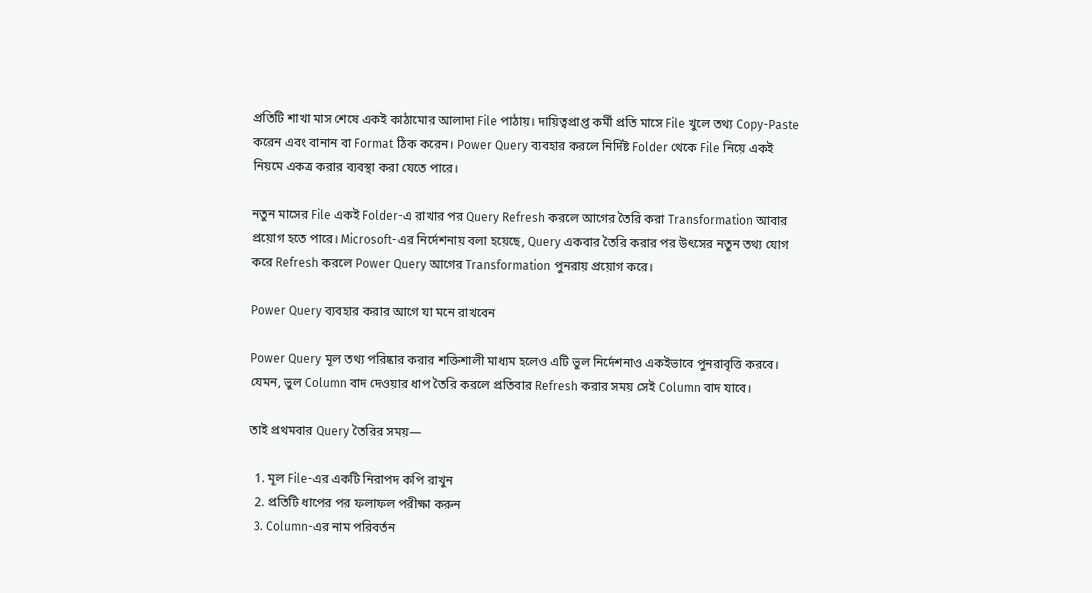প্রতিটি শাখা মাস শেষে একই কাঠামোর আলাদা File পাঠায়। দায়িত্বপ্রাপ্ত কর্মী প্রতি মাসে File খুলে তথ্য Copy-Paste করেন এবং বানান বা Format ঠিক করেন। Power Query ব্যবহার করলে নির্দিষ্ট Folder থেকে File নিয়ে একই নিয়মে একত্র করার ব্যবস্থা করা যেতে পারে।

নতুন মাসের File একই Folder-এ রাখার পর Query Refresh করলে আগের তৈরি করা Transformation আবার প্রয়োগ হতে পারে। Microsoft-এর নির্দেশনায় বলা হয়েছে, Query একবার তৈরি করার পর উৎসের নতুন তথ্য যোগ করে Refresh করলে Power Query আগের Transformation পুনরায় প্রয়োগ করে।

Power Query ব্যবহার করার আগে যা মনে রাখবেন

Power Query মূল তথ্য পরিষ্কার করার শক্তিশালী মাধ্যম হলেও এটি ভুল নির্দেশনাও একইভাবে পুনরাবৃত্তি করবে। যেমন, ভুল Column বাদ দেওয়ার ধাপ তৈরি করলে প্রতিবার Refresh করার সময় সেই Column বাদ যাবে।

তাই প্রথমবার Query তৈরির সময়—

  1. মূল File-এর একটি নিরাপদ কপি রাখুন
  2. প্রতিটি ধাপের পর ফলাফল পরীক্ষা করুন
  3. Column-এর নাম পরিবর্তন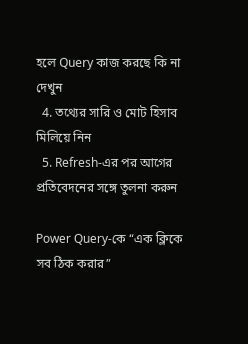হলে Query কাজ করছে কি না দেখুন
  4. তথ্যের সারি ও মোট হিসাব মিলিয়ে নিন
  5. Refresh-এর পর আগের প্রতিবেদনের সঙ্গে তুলনা করুন

Power Query-কে “এক ক্লিকে সব ঠিক করার”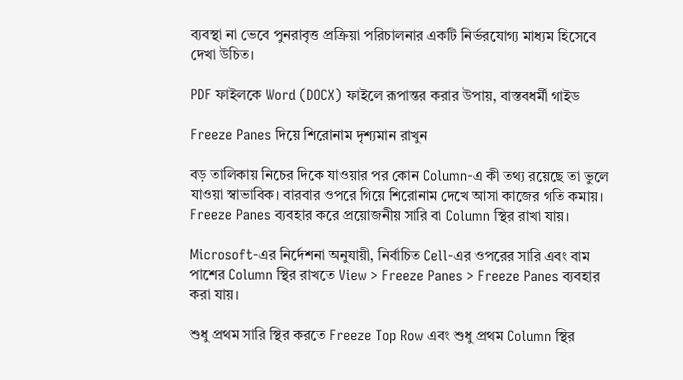ব্যবস্থা না ভেবে পুনরাবৃত্ত প্রক্রিয়া পরিচালনার একটি নির্ভরযোগ্য মাধ্যম হিসেবে দেখা উচিত।

PDF ফাইলকে Word (DOCX) ফাইলে রূপান্তর করার উপায়, বাস্তবধর্মী গাইড

Freeze Panes দিয়ে শিরোনাম দৃশ্যমান রাখুন

বড় তালিকায় নিচের দিকে যাওয়ার পর কোন Column-এ কী তথ্য রয়েছে তা ভুলে যাওয়া স্বাভাবিক। বারবার ওপরে গিয়ে শিরোনাম দেখে আসা কাজের গতি কমায়। Freeze Panes ব্যবহার করে প্রয়োজনীয় সারি বা Column স্থির রাখা যায়।

Microsoft-এর নির্দেশনা অনুযায়ী, নির্বাচিত Cell-এর ওপরের সারি এবং বাম পাশের Column স্থির রাখতে View > Freeze Panes > Freeze Panes ব্যবহার করা যায়।

শুধু প্রথম সারি স্থির করতে Freeze Top Row এবং শুধু প্রথম Column স্থির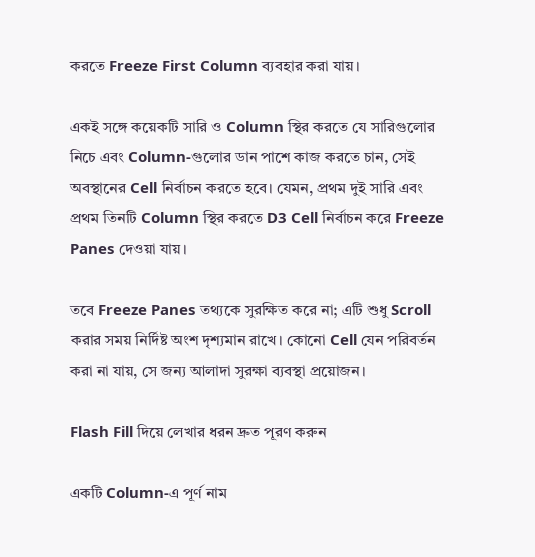করতে Freeze First Column ব্যবহার করা যায়।

একই সঙ্গে কয়েকটি সারি ও Column স্থির করতে যে সারিগুলোর নিচে এবং Column-গুলোর ডান পাশে কাজ করতে চান, সেই অবস্থানের Cell নির্বাচন করতে হবে। যেমন, প্রথম দুই সারি এবং প্রথম তিনটি Column স্থির করতে D3 Cell নির্বাচন করে Freeze Panes দেওয়া যায়।

তবে Freeze Panes তথ্যকে সুরক্ষিত করে না; এটি শুধু Scroll করার সময় নির্দিষ্ট অংশ দৃশ্যমান রাখে। কোনো Cell যেন পরিবর্তন করা না যায়, সে জন্য আলাদা সুরক্ষা ব্যবস্থা প্রয়োজন।

Flash Fill দিয়ে লেখার ধরন দ্রুত পূরণ করুন

একটি Column-এ পূর্ণ নাম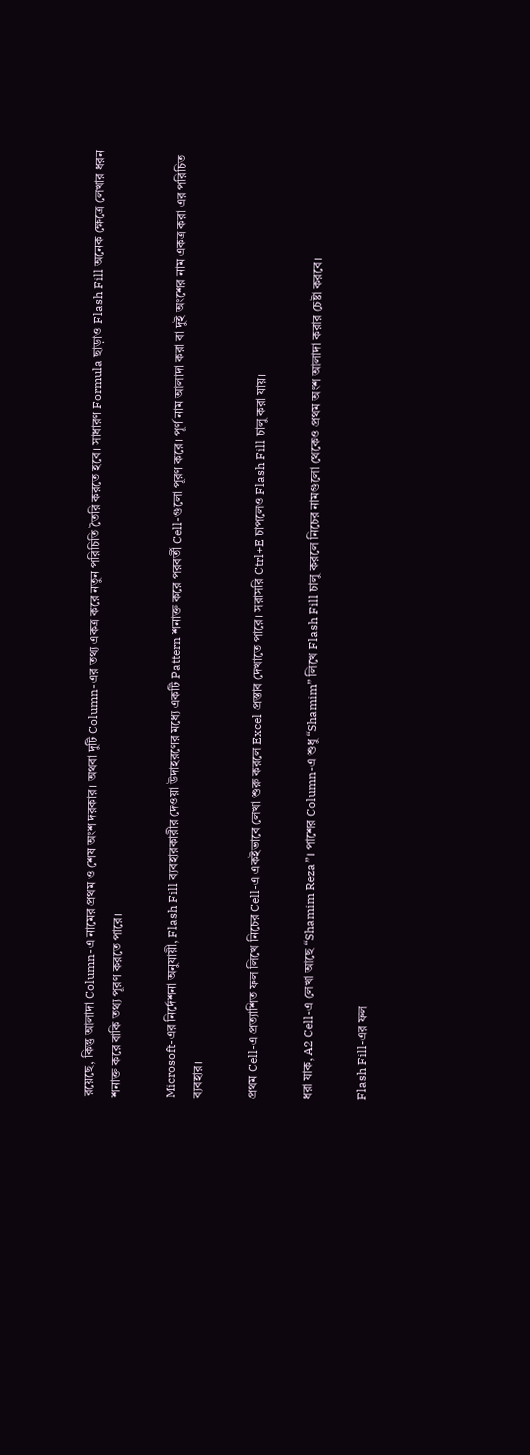রয়েছে, কিন্তু আলাদা Column-এ নামের প্রথম ও শেষ অংশ দরকার। অথবা দুটি Column-এর তথ্য একত্র করে নতুন পরিচিতি তৈরি করতে হবে। সাধারণ Formula ছাড়াও Flash Fill অনেক ক্ষেত্রে লেখার ধরন শনাক্ত করে বাকি তথ্য পূরণ করতে পারে।

Microsoft-এর নির্দেশনা অনুযায়ী, Flash Fill ব্যবহারকারীর দেওয়া উদাহরণের মধ্যে একটি Pattern শনাক্ত করে পরবর্তী Cell-গুলো পূরণ করে। পূর্ণ নাম আলাদা করা বা দুই অংশের নাম একত্র করা এর পরিচিত ব্যবহার।

প্রথম Cell-এ প্রত্যাশিত ফল লিখে নিচের Cell-এ একইভাবে লেখা শুরু করলে Excel প্রস্তাব দেখাতে পারে। সরাসরি Ctrl+E চাপলেও Flash Fill চালু করা যায়।

ধরা যাক, A2 Cell-এ লেখা আছে “Shamim Reza”। পাশের Column-এ শুধু “Shamim” লিখে Flash Fill চালু করলে নিচের নামগুলো থেকেও প্রথম অংশ আলাদা করার চেষ্টা করবে।

Flash Fill-এর ফল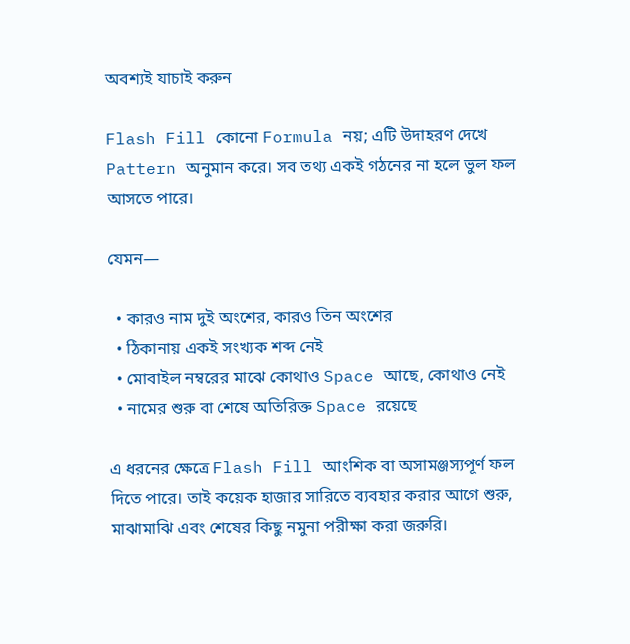অবশ্যই যাচাই করুন

Flash Fill কোনো Formula নয়; এটি উদাহরণ দেখে Pattern অনুমান করে। সব তথ্য একই গঠনের না হলে ভুল ফল আসতে পারে।

যেমন—

  • কারও নাম দুই অংশের, কারও তিন অংশের
  • ঠিকানায় একই সংখ্যক শব্দ নেই
  • মোবাইল নম্বরের মাঝে কোথাও Space আছে, কোথাও নেই
  • নামের শুরু বা শেষে অতিরিক্ত Space রয়েছে

এ ধরনের ক্ষেত্রে Flash Fill আংশিক বা অসামঞ্জস্যপূর্ণ ফল দিতে পারে। তাই কয়েক হাজার সারিতে ব্যবহার করার আগে শুরু, মাঝামাঝি এবং শেষের কিছু নমুনা পরীক্ষা করা জরুরি।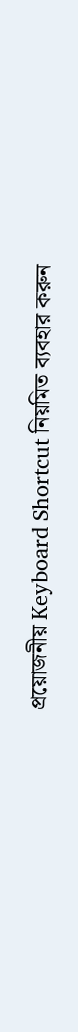প্রয়োজনীয় Keyboard Shortcut নিয়মিত ব্যবহার করুন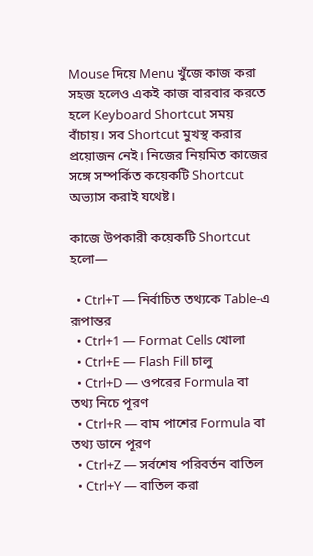Mouse দিয়ে Menu খুঁজে কাজ করা সহজ হলেও একই কাজ বারবার করতে হলে Keyboard Shortcut সময় বাঁচায়। সব Shortcut মুখস্থ করার প্রয়োজন নেই। নিজের নিয়মিত কাজের সঙ্গে সম্পর্কিত কয়েকটি Shortcut অভ্যাস করাই যথেষ্ট।

কাজে উপকারী কয়েকটি Shortcut হলো—

  • Ctrl+T — নির্বাচিত তথ্যকে Table-এ রূপান্তর
  • Ctrl+1 — Format Cells খোলা
  • Ctrl+E — Flash Fill চালু
  • Ctrl+D — ওপরের Formula বা তথ্য নিচে পূরণ
  • Ctrl+R — বাম পাশের Formula বা তথ্য ডানে পূরণ
  • Ctrl+Z — সর্বশেষ পরিবর্তন বাতিল
  • Ctrl+Y — বাতিল করা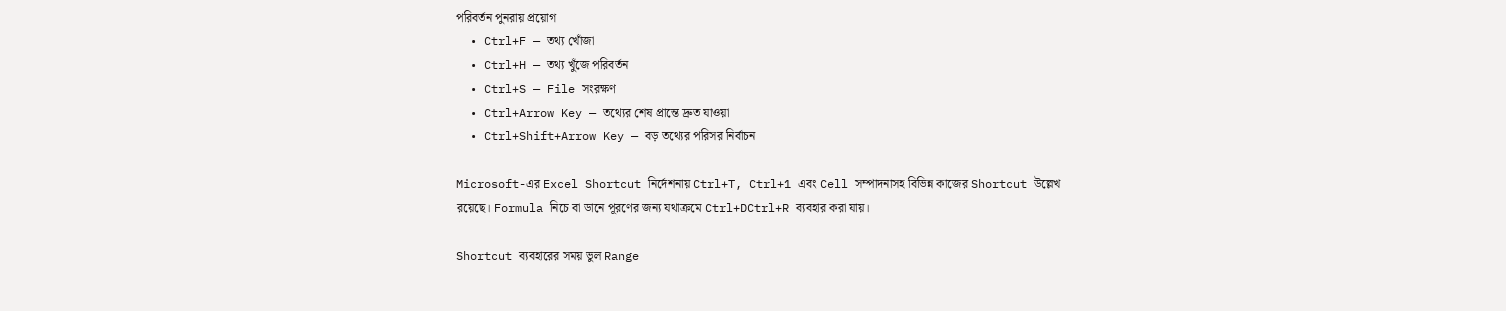পরিবর্তন পুনরায় প্রয়োগ
  • Ctrl+F — তথ্য খোঁজা
  • Ctrl+H — তথ্য খুঁজে পরিবর্তন
  • Ctrl+S — File সংরক্ষণ
  • Ctrl+Arrow Key — তথ্যের শেষ প্রান্তে দ্রুত যাওয়া
  • Ctrl+Shift+Arrow Key — বড় তথ্যের পরিসর নির্বাচন

Microsoft-এর Excel Shortcut নির্দেশনায় Ctrl+T, Ctrl+1 এবং Cell সম্পাদনাসহ বিভিন্ন কাজের Shortcut উল্লেখ রয়েছে। Formula নিচে বা ডানে পূরণের জন্য যথাক্রমে Ctrl+DCtrl+R ব্যবহার করা যায়।

Shortcut ব্যবহারের সময় ভুল Range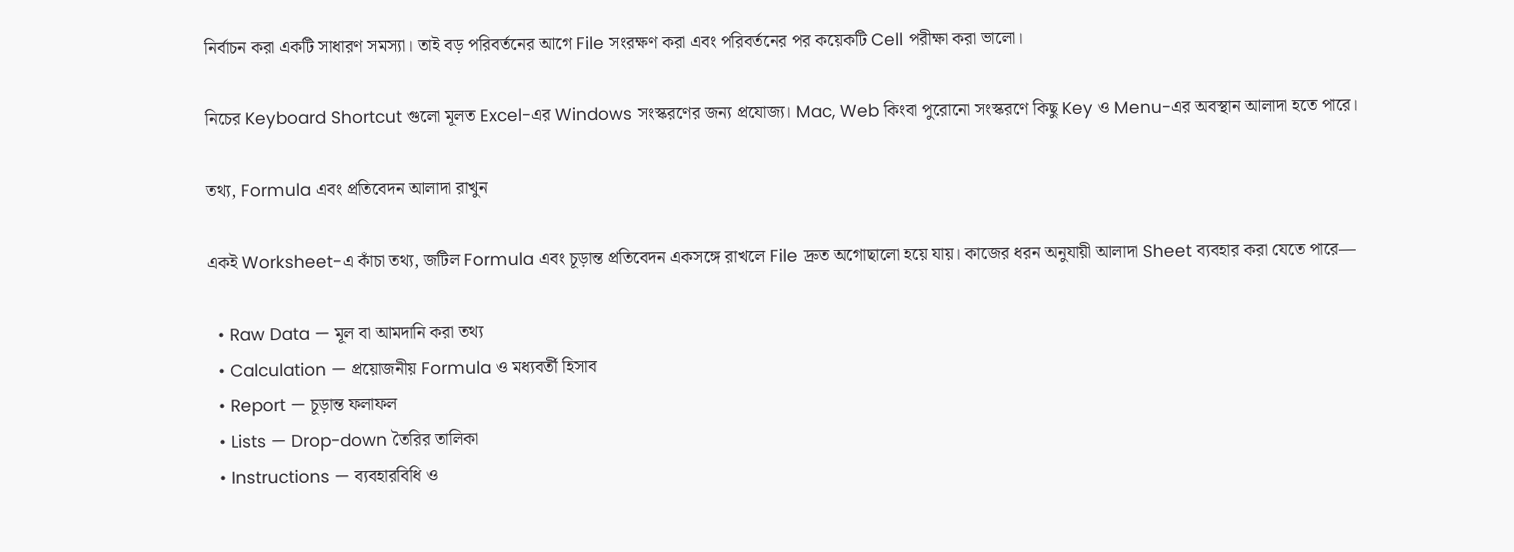নির্বাচন করা একটি সাধারণ সমস্যা। তাই বড় পরিবর্তনের আগে File সংরক্ষণ করা এবং পরিবর্তনের পর কয়েকটি Cell পরীক্ষা করা ভালো।

নিচের Keyboard Shortcut গুলো মূলত Excel-এর Windows সংস্করণের জন্য প্রযোজ্য। Mac, Web কিংবা পুরোনো সংস্করণে কিছু Key ও Menu-এর অবস্থান আলাদা হতে পারে।

তথ্য, Formula এবং প্রতিবেদন আলাদা রাখুন

একই Worksheet-এ কাঁচা তথ্য, জটিল Formula এবং চূড়ান্ত প্রতিবেদন একসঙ্গে রাখলে File দ্রুত অগোছালো হয়ে যায়। কাজের ধরন অনুযায়ী আলাদা Sheet ব্যবহার করা যেতে পারে—

  • Raw Data — মূল বা আমদানি করা তথ্য
  • Calculation — প্রয়োজনীয় Formula ও মধ্যবর্তী হিসাব
  • Report — চূড়ান্ত ফলাফল
  • Lists — Drop-down তৈরির তালিকা
  • Instructions — ব্যবহারবিধি ও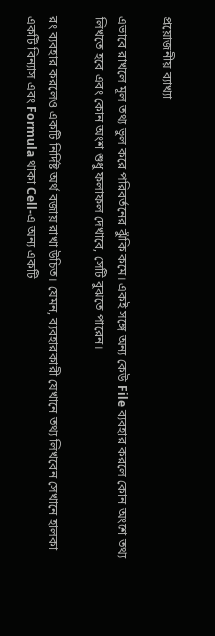প্রয়োজনীয় ব্যাখ্যা

এভাবে রাখলে মূল তথ্য ভুল করে পরিবর্তনের ঝুঁকি কমে। একই সঙ্গে অন্য কেউ File ব্যবহার করলে কোন অংশে তথ্য লিখতে হবে এবং কোন অংশ শুধু ফলাফল দেখাবে, সেটি বুঝতে পারেন।

রং ব্যবহার করলেও একটি নির্দিষ্ট অর্থ বজায় রাখা উচিত। যেমন, ব্যবহারকারী যেখানে তথ্য লিখবেন সেখানে হালকা একটি বিন্যাস এবং Formula থাকা Cell-এ অন্য একটি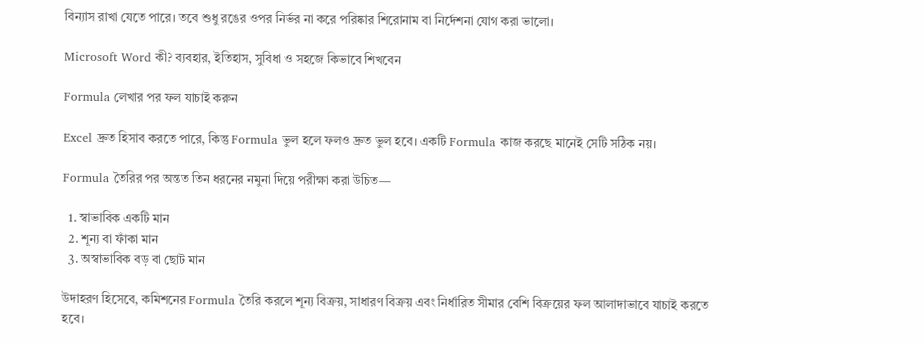বিন্যাস রাখা যেতে পারে। তবে শুধু রঙের ওপর নির্ভর না করে পরিষ্কার শিরোনাম বা নির্দেশনা যোগ করা ভালো।

Microsoft Word কী? ব্যবহার, ইতিহাস, সুবিধা ও সহজে কিভাবে শিখবেন

Formula লেখার পর ফল যাচাই করুন

Excel দ্রুত হিসাব করতে পারে, কিন্তু Formula ভুল হলে ফলও দ্রুত ভুল হবে। একটি Formula কাজ করছে মানেই সেটি সঠিক নয়।

Formula তৈরির পর অন্তত তিন ধরনের নমুনা দিয়ে পরীক্ষা করা উচিত—

  1. স্বাভাবিক একটি মান
  2. শূন্য বা ফাঁকা মান
  3. অস্বাভাবিক বড় বা ছোট মান

উদাহরণ হিসেবে, কমিশনের Formula তৈরি করলে শূন্য বিক্রয়, সাধারণ বিক্রয় এবং নির্ধারিত সীমার বেশি বিক্রয়ের ফল আলাদাভাবে যাচাই করতে হবে।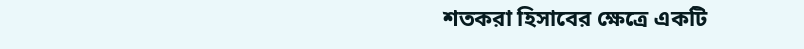শতকরা হিসাবের ক্ষেত্রে একটি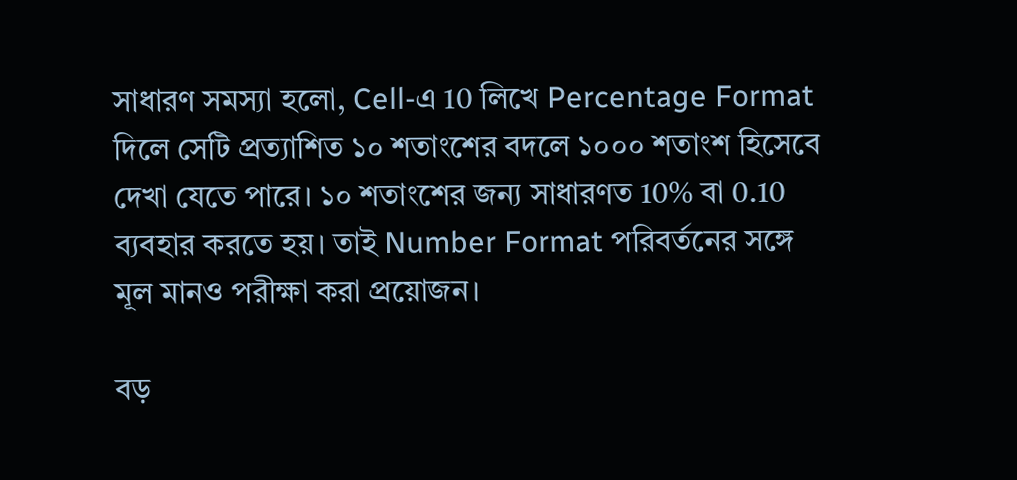সাধারণ সমস্যা হলো, Cell-এ 10 লিখে Percentage Format দিলে সেটি প্রত্যাশিত ১০ শতাংশের বদলে ১০০০ শতাংশ হিসেবে দেখা যেতে পারে। ১০ শতাংশের জন্য সাধারণত 10% বা 0.10 ব্যবহার করতে হয়। তাই Number Format পরিবর্তনের সঙ্গে মূল মানও পরীক্ষা করা প্রয়োজন।

বড়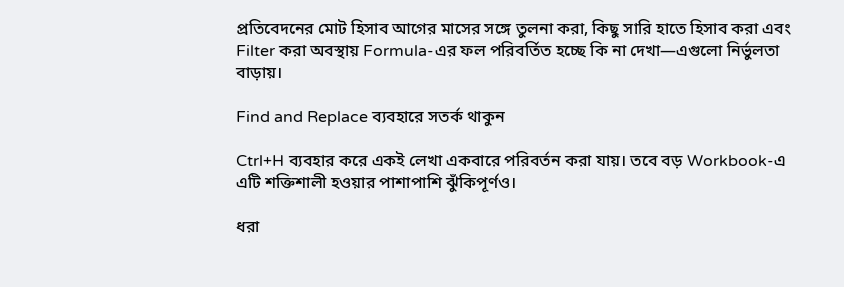প্রতিবেদনের মোট হিসাব আগের মাসের সঙ্গে তুলনা করা, কিছু সারি হাতে হিসাব করা এবং Filter করা অবস্থায় Formula-এর ফল পরিবর্তিত হচ্ছে কি না দেখা—এগুলো নির্ভুলতা বাড়ায়।

Find and Replace ব্যবহারে সতর্ক থাকুন

Ctrl+H ব্যবহার করে একই লেখা একবারে পরিবর্তন করা যায়। তবে বড় Workbook-এ এটি শক্তিশালী হওয়ার পাশাপাশি ঝুঁকিপূর্ণও।

ধরা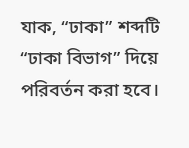যাক, “ঢাকা” শব্দটি “ঢাকা বিভাগ” দিয়ে পরিবর্তন করা হবে।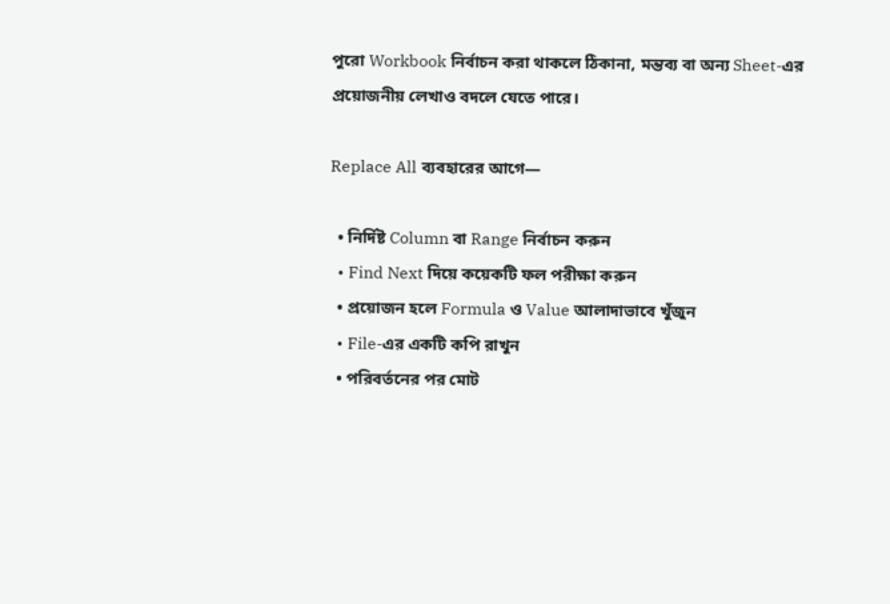পুরো Workbook নির্বাচন করা থাকলে ঠিকানা, মন্তব্য বা অন্য Sheet-এর প্রয়োজনীয় লেখাও বদলে যেতে পারে।

Replace All ব্যবহারের আগে—

  • নির্দিষ্ট Column বা Range নির্বাচন করুন
  • Find Next দিয়ে কয়েকটি ফল পরীক্ষা করুন
  • প্রয়োজন হলে Formula ও Value আলাদাভাবে খুঁজুন
  • File-এর একটি কপি রাখুন
  • পরিবর্তনের পর মোট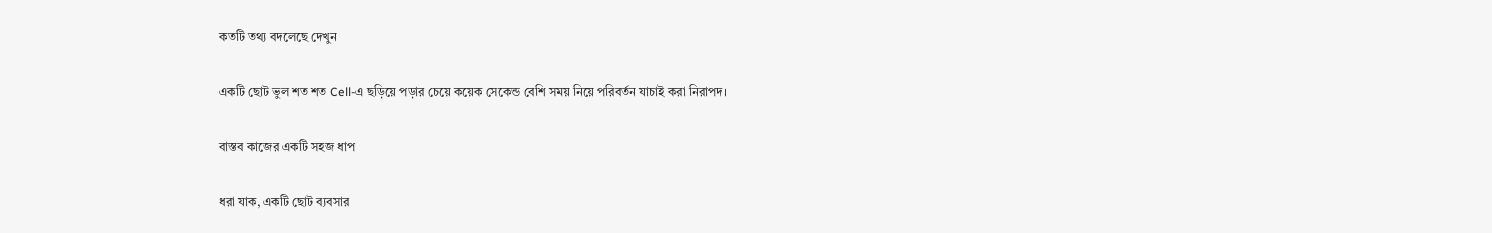কতটি তথ্য বদলেছে দেখুন

একটি ছোট ভুল শত শত Cell-এ ছড়িয়ে পড়ার চেয়ে কয়েক সেকেন্ড বেশি সময় নিয়ে পরিবর্তন যাচাই করা নিরাপদ।

বাস্তব কাজের একটি সহজ ধাপ

ধরা যাক, একটি ছোট ব্যবসার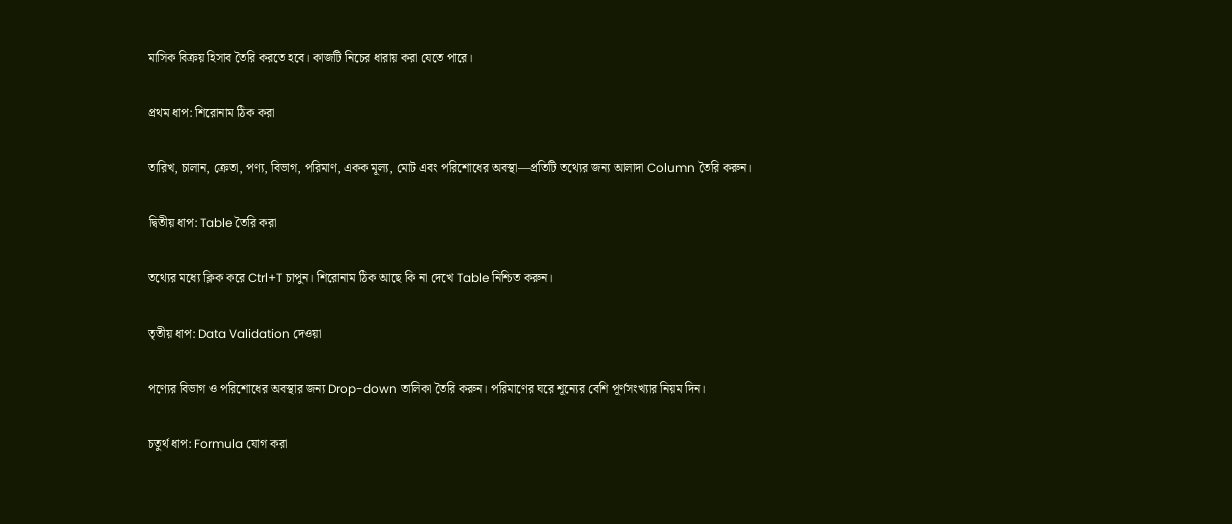মাসিক বিক্রয় হিসাব তৈরি করতে হবে। কাজটি নিচের ধারায় করা যেতে পারে।

প্রথম ধাপ: শিরোনাম ঠিক করা

তারিখ, চালান, ক্রেতা, পণ্য, বিভাগ, পরিমাণ, একক মূল্য, মোট এবং পরিশোধের অবস্থা—প্রতিটি তথ্যের জন্য আলাদা Column তৈরি করুন।

দ্বিতীয় ধাপ: Table তৈরি করা

তথ্যের মধ্যে ক্লিক করে Ctrl+T চাপুন। শিরোনাম ঠিক আছে কি না দেখে Table নিশ্চিত করুন।

তৃতীয় ধাপ: Data Validation দেওয়া

পণ্যের বিভাগ ও পরিশোধের অবস্থার জন্য Drop-down তালিকা তৈরি করুন। পরিমাণের ঘরে শূন্যের বেশি পূর্ণসংখ্যার নিয়ম দিন।

চতুর্থ ধাপ: Formula যোগ করা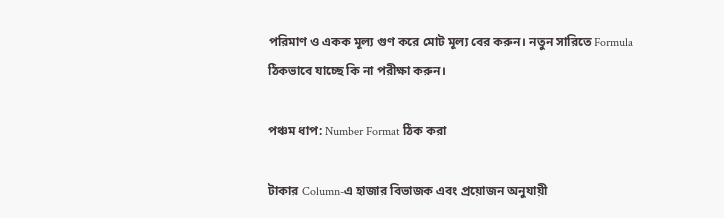পরিমাণ ও একক মূল্য গুণ করে মোট মূল্য বের করুন। নতুন সারিতে Formula ঠিকভাবে যাচ্ছে কি না পরীক্ষা করুন।

পঞ্চম ধাপ: Number Format ঠিক করা

টাকার Column-এ হাজার বিভাজক এবং প্রয়োজন অনুযায়ী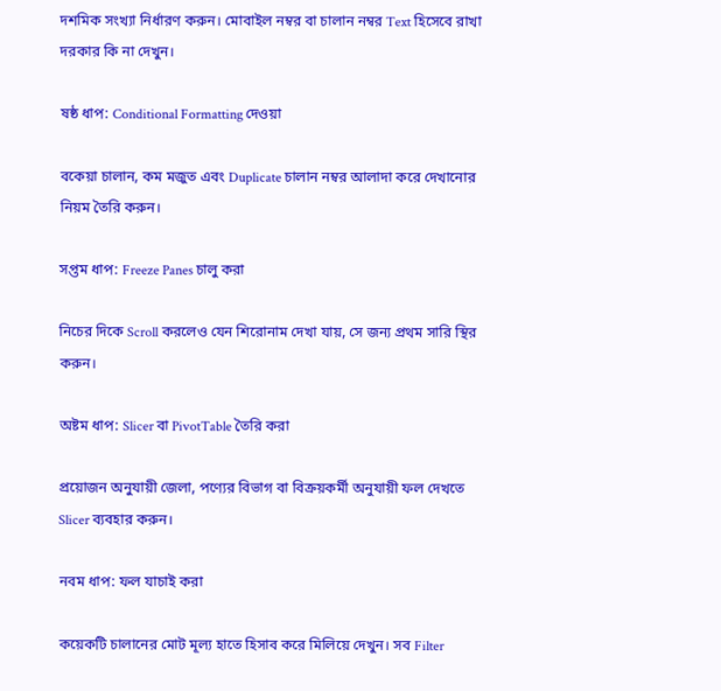দশমিক সংখ্যা নির্ধারণ করুন। মোবাইল নম্বর বা চালান নম্বর Text হিসেবে রাখা দরকার কি না দেখুন।

ষষ্ঠ ধাপ: Conditional Formatting দেওয়া

বকেয়া চালান, কম মজুত এবং Duplicate চালান নম্বর আলাদা করে দেখানোর নিয়ম তৈরি করুন।

সপ্তম ধাপ: Freeze Panes চালু করা

নিচের দিকে Scroll করলেও যেন শিরোনাম দেখা যায়, সে জন্য প্রথম সারি স্থির করুন।

অষ্টম ধাপ: Slicer বা PivotTable তৈরি করা

প্রয়োজন অনুযায়ী জেলা, পণ্যের বিভাগ বা বিক্রয়কর্মী অনুযায়ী ফল দেখতে Slicer ব্যবহার করুন।

নবম ধাপ: ফল যাচাই করা

কয়েকটি চালানের মোট মূল্য হাতে হিসাব করে মিলিয়ে দেখুন। সব Filter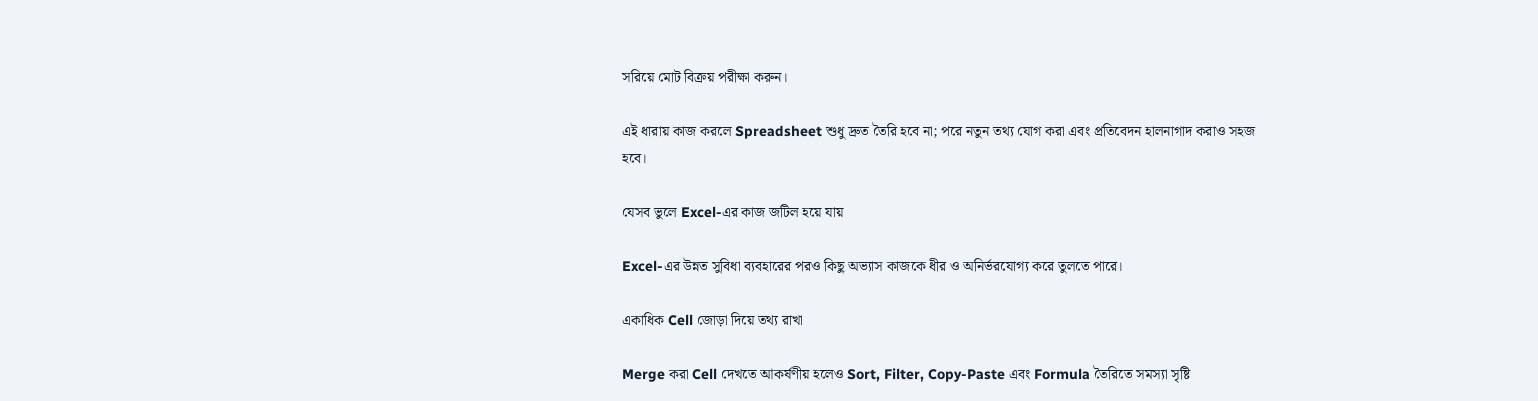সরিয়ে মোট বিক্রয় পরীক্ষা করুন।

এই ধারায় কাজ করলে Spreadsheet শুধু দ্রুত তৈরি হবে না; পরে নতুন তথ্য যোগ করা এবং প্রতিবেদন হালনাগাদ করাও সহজ হবে।

যেসব ভুলে Excel-এর কাজ জটিল হয়ে যায়

Excel-এর উন্নত সুবিধা ব্যবহারের পরও কিছু অভ্যাস কাজকে ধীর ও অনির্ভরযোগ্য করে তুলতে পারে।

একাধিক Cell জোড়া দিয়ে তথ্য রাখা

Merge করা Cell দেখতে আকর্ষণীয় হলেও Sort, Filter, Copy-Paste এবং Formula তৈরিতে সমস্যা সৃষ্টি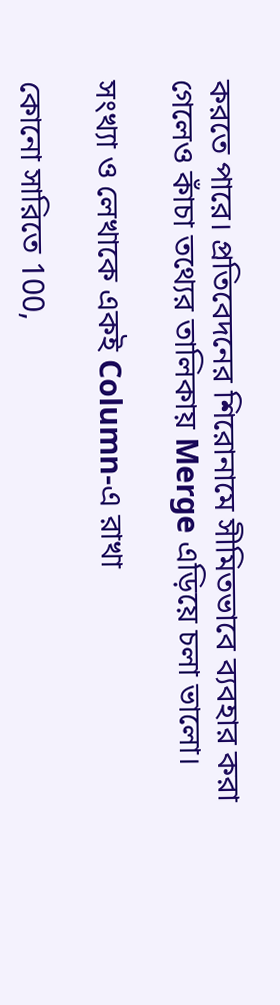করতে পারে। প্রতিবেদনের শিরোনামে সীমিতভাবে ব্যবহার করা গেলেও কাঁচা তথ্যের তালিকায় Merge এড়িয়ে চলা ভালো।

সংখ্যা ও লেখাকে একই Column-এ রাখা

কোনো সারিতে 100,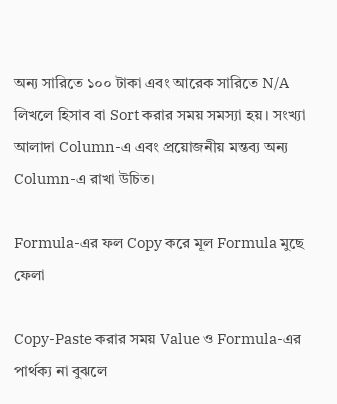অন্য সারিতে ১০০ টাকা এবং আরেক সারিতে N/A লিখলে হিসাব বা Sort করার সময় সমস্যা হয়। সংখ্যা আলাদা Column-এ এবং প্রয়োজনীয় মন্তব্য অন্য Column-এ রাখা উচিত।

Formula-এর ফল Copy করে মূল Formula মুছে ফেলা

Copy-Paste করার সময় Value ও Formula-এর পার্থক্য না বুঝলে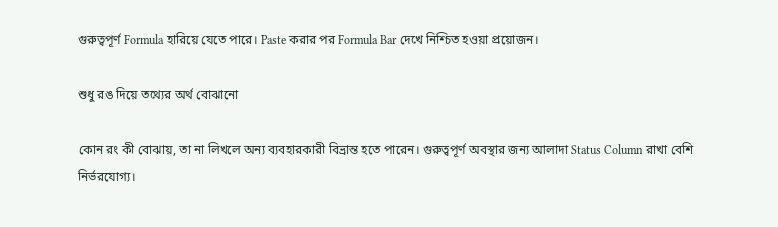গুরুত্বপূর্ণ Formula হারিয়ে যেতে পারে। Paste করার পর Formula Bar দেখে নিশ্চিত হওয়া প্রয়োজন।

শুধু রঙ দিয়ে তথ্যের অর্থ বোঝানো

কোন রং কী বোঝায়, তা না লিখলে অন্য ব্যবহারকারী বিভ্রান্ত হতে পারেন। গুরুত্বপূর্ণ অবস্থার জন্য আলাদা Status Column রাখা বেশি নির্ভরযোগ্য।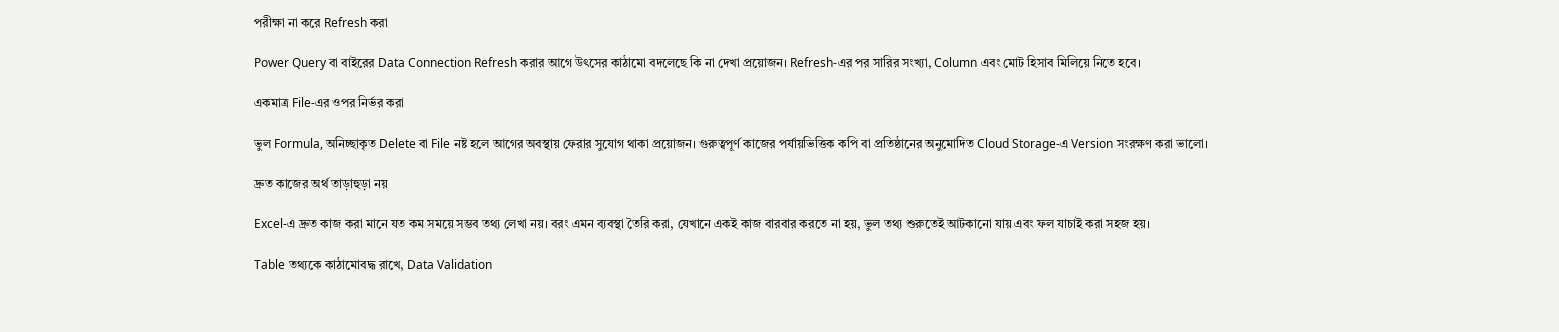পরীক্ষা না করে Refresh করা

Power Query বা বাইরের Data Connection Refresh করার আগে উৎসের কাঠামো বদলেছে কি না দেখা প্রয়োজন। Refresh-এর পর সারির সংখ্যা, Column এবং মোট হিসাব মিলিয়ে নিতে হবে।

একমাত্র File-এর ওপর নির্ভর করা

ভুল Formula, অনিচ্ছাকৃত Delete বা File নষ্ট হলে আগের অবস্থায় ফেরার সুযোগ থাকা প্রয়োজন। গুরুত্বপূর্ণ কাজের পর্যায়ভিত্তিক কপি বা প্রতিষ্ঠানের অনুমোদিত Cloud Storage-এ Version সংরক্ষণ করা ভালো।

দ্রুত কাজের অর্থ তাড়াহুড়া নয়

Excel-এ দ্রুত কাজ করা মানে যত কম সময়ে সম্ভব তথ্য লেখা নয়। বরং এমন ব্যবস্থা তৈরি করা, যেখানে একই কাজ বারবার করতে না হয়, ভুল তথ্য শুরুতেই আটকানো যায় এবং ফল যাচাই করা সহজ হয়।

Table তথ্যকে কাঠামোবদ্ধ রাখে, Data Validation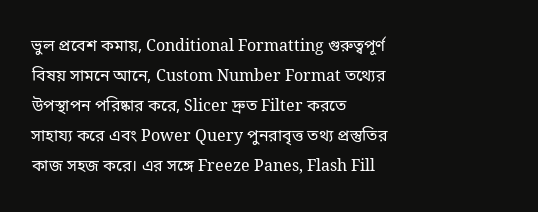ভুল প্রবেশ কমায়, Conditional Formatting গুরুত্বপূর্ণ বিষয় সামনে আনে, Custom Number Format তথ্যের উপস্থাপন পরিষ্কার করে, Slicer দ্রুত Filter করতে সাহায্য করে এবং Power Query পুনরাবৃত্ত তথ্য প্রস্তুতির কাজ সহজ করে। এর সঙ্গে Freeze Panes, Flash Fill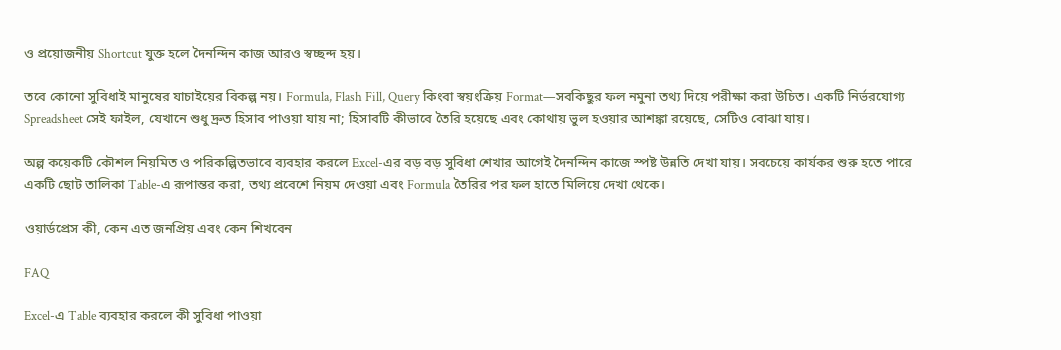ও প্রয়োজনীয় Shortcut যুক্ত হলে দৈনন্দিন কাজ আরও স্বচ্ছন্দ হয়।

তবে কোনো সুবিধাই মানুষের যাচাইয়ের বিকল্প নয়। Formula, Flash Fill, Query কিংবা স্বয়ংক্রিয় Format—সবকিছুর ফল নমুনা তথ্য দিয়ে পরীক্ষা করা উচিত। একটি নির্ভরযোগ্য Spreadsheet সেই ফাইল, যেখানে শুধু দ্রুত হিসাব পাওয়া যায় না; হিসাবটি কীভাবে তৈরি হয়েছে এবং কোথায় ভুল হওয়ার আশঙ্কা রয়েছে, সেটিও বোঝা যায়।

অল্প কয়েকটি কৌশল নিয়মিত ও পরিকল্পিতভাবে ব্যবহার করলে Excel-এর বড় বড় সুবিধা শেখার আগেই দৈনন্দিন কাজে স্পষ্ট উন্নতি দেখা যায়। সবচেয়ে কার্যকর শুরু হতে পারে একটি ছোট তালিকা Table-এ রূপান্তর করা, তথ্য প্রবেশে নিয়ম দেওয়া এবং Formula তৈরির পর ফল হাতে মিলিয়ে দেখা থেকে।

ওয়ার্ডপ্রেস কী, কেন এত জনপ্রিয় এবং কেন শিখবেন

FAQ

Excel-এ Table ব্যবহার করলে কী সুবিধা পাওয়া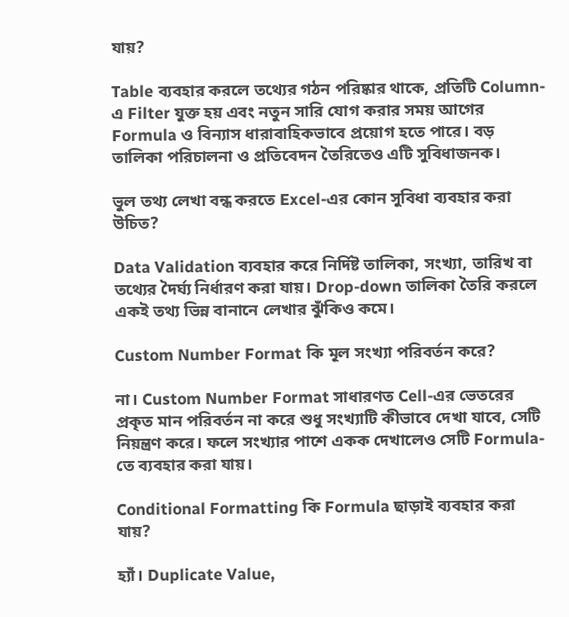যায়?

Table ব্যবহার করলে তথ্যের গঠন পরিষ্কার থাকে, প্রতিটি Column-এ Filter যুক্ত হয় এবং নতুন সারি যোগ করার সময় আগের Formula ও বিন্যাস ধারাবাহিকভাবে প্রয়োগ হতে পারে। বড় তালিকা পরিচালনা ও প্রতিবেদন তৈরিতেও এটি সুবিধাজনক।

ভুল তথ্য লেখা বন্ধ করতে Excel-এর কোন সুবিধা ব্যবহার করা উচিত?

Data Validation ব্যবহার করে নির্দিষ্ট তালিকা, সংখ্যা, তারিখ বা তথ্যের দৈর্ঘ্য নির্ধারণ করা যায়। Drop-down তালিকা তৈরি করলে একই তথ্য ভিন্ন বানানে লেখার ঝুঁকিও কমে।

Custom Number Format কি মূল সংখ্যা পরিবর্তন করে?

না। Custom Number Format সাধারণত Cell-এর ভেতরের প্রকৃত মান পরিবর্তন না করে শুধু সংখ্যাটি কীভাবে দেখা যাবে, সেটি নিয়ন্ত্রণ করে। ফলে সংখ্যার পাশে একক দেখালেও সেটি Formula-তে ব্যবহার করা যায়।

Conditional Formatting কি Formula ছাড়াই ব্যবহার করা যায়?

হ্যাঁ। Duplicate Value,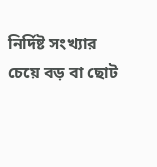নির্দিষ্ট সংখ্যার চেয়ে বড় বা ছোট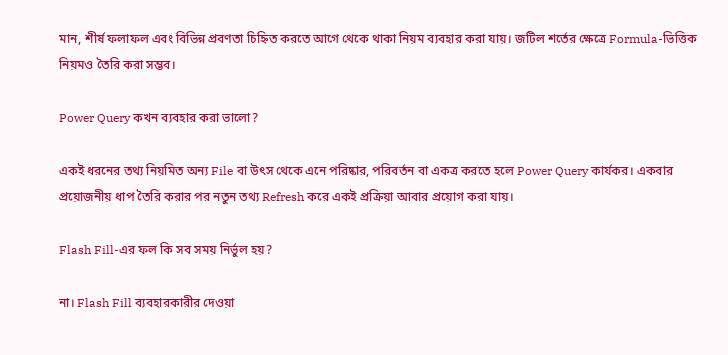মান, শীর্ষ ফলাফল এবং বিভিন্ন প্রবণতা চিহ্নিত করতে আগে থেকে থাকা নিয়ম ব্যবহার করা যায়। জটিল শর্তের ক্ষেত্রে Formula-ভিত্তিক নিয়মও তৈরি করা সম্ভব।

Power Query কখন ব্যবহার করা ভালো?

একই ধরনের তথ্য নিয়মিত অন্য File বা উৎস থেকে এনে পরিষ্কার, পরিবর্তন বা একত্র করতে হলে Power Query কার্যকর। একবার প্রয়োজনীয় ধাপ তৈরি করার পর নতুন তথ্য Refresh করে একই প্রক্রিয়া আবার প্রয়োগ করা যায়।

Flash Fill-এর ফল কি সব সময় নির্ভুল হয়?

না। Flash Fill ব্যবহারকারীর দেওয়া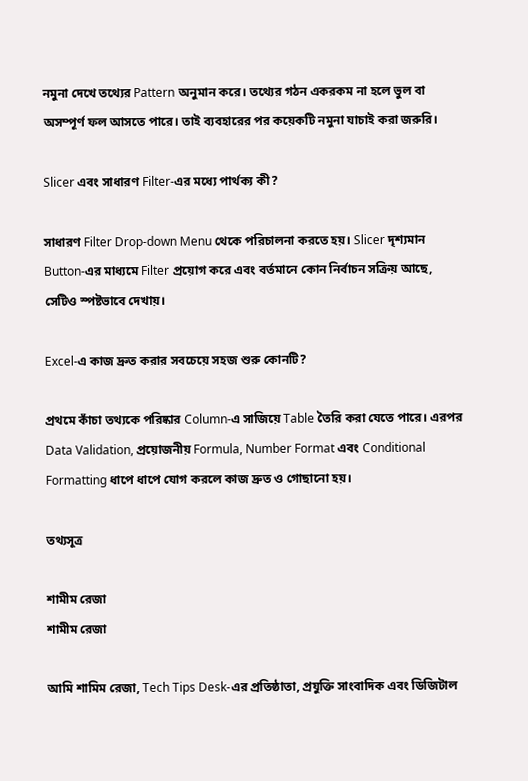নমুনা দেখে তথ্যের Pattern অনুমান করে। তথ্যের গঠন একরকম না হলে ভুল বা অসম্পূর্ণ ফল আসতে পারে। তাই ব্যবহারের পর কয়েকটি নমুনা যাচাই করা জরুরি।

Slicer এবং সাধারণ Filter-এর মধ্যে পার্থক্য কী?

সাধারণ Filter Drop-down Menu থেকে পরিচালনা করতে হয়। Slicer দৃশ্যমান Button-এর মাধ্যমে Filter প্রয়োগ করে এবং বর্তমানে কোন নির্বাচন সক্রিয় আছে, সেটিও স্পষ্টভাবে দেখায়।

Excel-এ কাজ দ্রুত করার সবচেয়ে সহজ শুরু কোনটি?

প্রথমে কাঁচা তথ্যকে পরিষ্কার Column-এ সাজিয়ে Table তৈরি করা যেতে পারে। এরপর Data Validation, প্রয়োজনীয় Formula, Number Format এবং Conditional Formatting ধাপে ধাপে যোগ করলে কাজ দ্রুত ও গোছানো হয়।

তথ্যসূত্র

শামীম রেজা
শামীম রেজা

আমি শামিম রেজা, Tech Tips Desk-এর প্রতিষ্ঠাতা, প্রযুক্তি সাংবাদিক এবং ডিজিটাল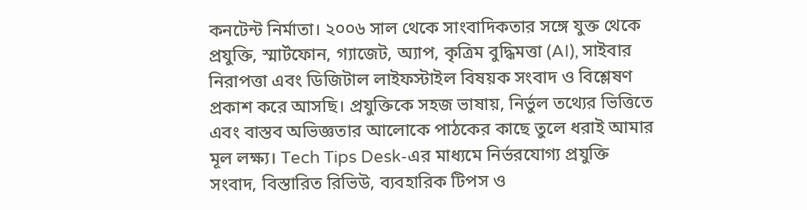কনটেন্ট নির্মাতা। ২০০৬ সাল থেকে সাংবাদিকতার সঙ্গে যুক্ত থেকে প্রযুক্তি, স্মার্টফোন, গ্যাজেট, অ্যাপ, কৃত্রিম বুদ্ধিমত্তা (AI), সাইবার নিরাপত্তা এবং ডিজিটাল লাইফস্টাইল বিষয়ক সংবাদ ও বিশ্লেষণ প্রকাশ করে আসছি। প্রযুক্তিকে সহজ ভাষায়, নির্ভুল তথ্যের ভিত্তিতে এবং বাস্তব অভিজ্ঞতার আলোকে পাঠকের কাছে তুলে ধরাই আমার মূল লক্ষ্য। Tech Tips Desk-এর মাধ্যমে নির্ভরযোগ্য প্রযুক্তি সংবাদ, বিস্তারিত রিভিউ, ব্যবহারিক টিপস ও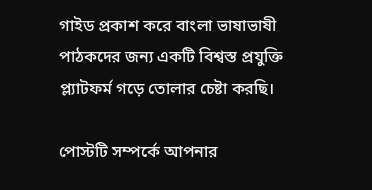গাইড প্রকাশ করে বাংলা ভাষাভাষী পাঠকদের জন্য একটি বিশ্বস্ত প্রযুক্তি প্ল্যাটফর্ম গড়ে তোলার চেষ্টা করছি।

পোস্টটি সম্পর্কে আপনার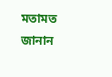মতামত জানান